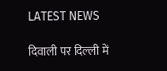LATEST NEWS

दिवाली पर दिल्ली में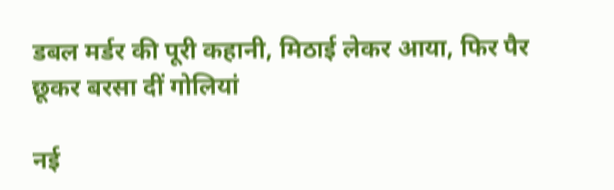डबल मर्डर की पूरी कहानी, मिठाई लेकर आया, फिर पैर छूकर बरसा दीं गोलियां

नई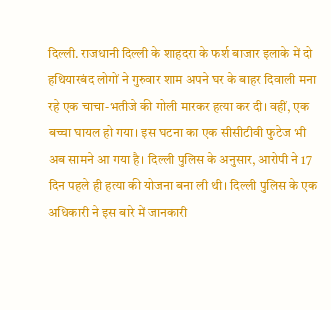दिल्ली. राजधानी दिल्ली के शाहदरा के फर्श बाजार इलाके में दो हथियारबंद लोगों ने गुरुवार शाम अपने घर के बाहर दिवाली मना रहे एक चाचा-भतीजे की गोली मारकर हत्या कर दी। वहीं, एक बच्चा घायल हो गया। इस घटना का एक सीसीटीवी फुटेज भी अब सामने आ गया है। दिल्ली पुलिस के अनुसार, आरोपी ने 17 दिन पहले ही हत्या की योजना बना ली थी। दिल्ली पुलिस के एक अधिकारी ने इस बारे में जानकारी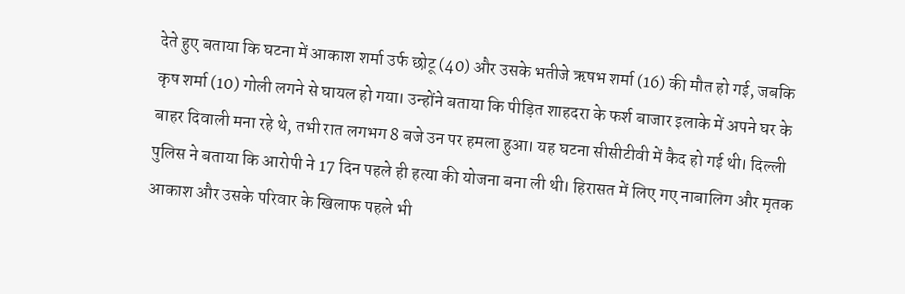देते हुए बताया कि घटना में आकाश शर्मा उर्फ छोटू (40) और उसके भतीजे ऋषभ शर्मा (16) की मौत हो गई, जबकि कृष शर्मा (10) गोली लगने से घायल हो गया। उन्होंने बताया कि पीड़ित शाहदरा के फर्श बाजार इलाके में अपने घर के बाहर दिवाली मना रहे थे, तभी रात लगभग 8 बजे उन पर हमला हुआ। यह घटना सीसीटीवी में कैद हो गई थी। दिल्ली पुलिस ने बताया कि आरोपी ने 17 दिन पहले ही हत्या की योजना बना ली थी। हिरासत में लिए गए नाबालिग और मृतक आकाश और उसके परिवार के खिलाफ पहले भी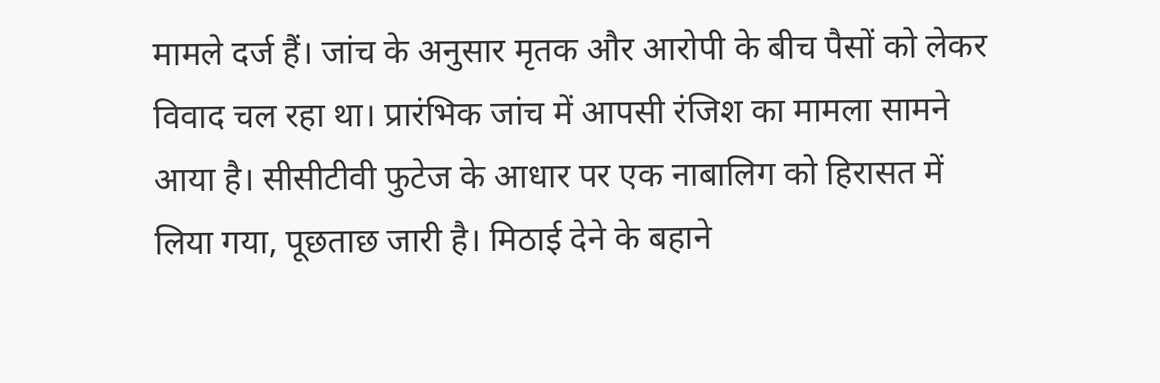मामले दर्ज हैं। जांच के अनुसार मृतक और आरोपी के बीच पैसों को लेकर विवाद चल रहा था। प्रारंभिक जांच में आपसी रंजिश का मामला सामने आया है। सीसीटीवी फुटेज के आधार पर एक नाबालिग को हिरासत में लिया गया, पूछताछ जारी है। मिठाई देने के बहाने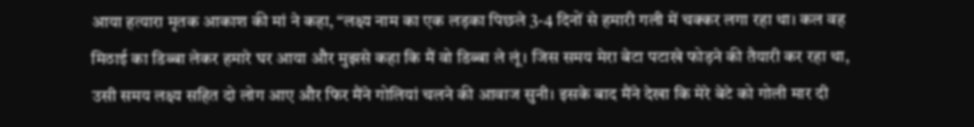आया हत्यारा मृतक आकाश की मां ने कहा, “लक्ष्य नाम का एक लड़का पिछले 3-4 दिनों से हमारी गली में चक्कर लगा रहा था। कल वह मिठाई का डिब्बा लेकर हमारे घर आया और मुझसे कहा कि मैं वो डिब्बा ले लूं। जिस समय मेरा बेटा पटाखे फोड़ने की तैयारी कर रहा था, उसी समय लक्ष्य सहित दो लोग आए और फिर मैंने गोलियां चलने की आवाज सुनी। इसके बाद मैंने देखा कि मेरे बेटे को गोली मार दी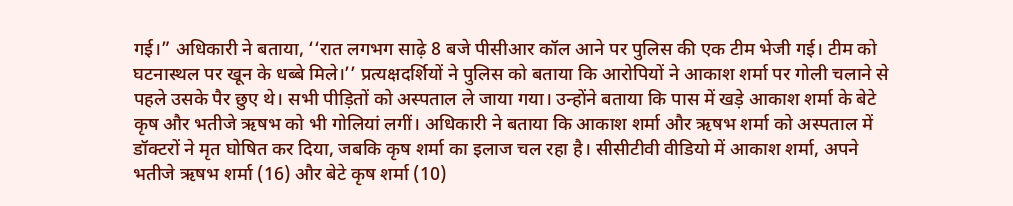गई।” अधिकारी ने बताया, ‘‘रात लगभग साढ़े 8 बजे पीसीआर कॉल आने पर पुलिस की एक टीम भेजी गई। टीम को घटनास्थल पर खून के धब्बे मिले।’’ प्रत्यक्षदर्शियों ने पुलिस को बताया कि आरोपियों ने आकाश शर्मा पर गोली चलाने से पहले उसके पैर छुए थे। सभी पीड़ितों को अस्पताल ले जाया गया। उन्होंने बताया कि पास में खड़े आकाश शर्मा के बेटे कृष और भतीजे ऋषभ को भी गोलियां लगीं। अधिकारी ने बताया कि आकाश शर्मा और ऋषभ शर्मा को अस्पताल में डॉक्टरों ने मृत घोषित कर दिया, जबकि कृष शर्मा का इलाज चल रहा है। सीसीटीवी वीडियो में आकाश शर्मा, अपने भतीजे ऋषभ शर्मा (16) और बेटे कृष शर्मा (10)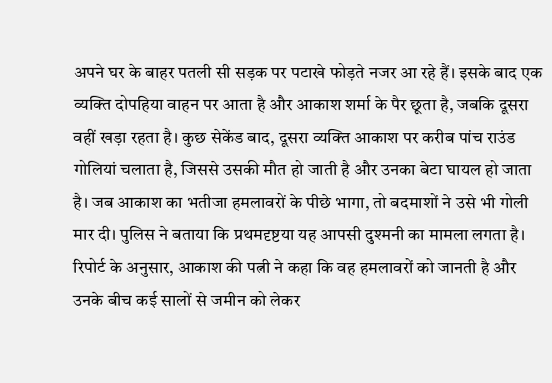अपने घर के बाहर पतली सी सड़क पर पटाखे फोड़ते नजर आ रहे हैं। इसके बाद एक व्यक्ति दोपहिया वाहन पर आता है और आकाश शर्मा के पैर छूता है, जबकि दूसरा वहीं खड़ा रहता है। कुछ सेकेंड बाद, दूसरा व्यक्ति आकाश पर करीब पांच राउंड गोलियां चलाता है, जिससे उसकी मौत हो जाती है और उनका बेटा घायल हो जाता है। जब आकाश का भतीजा हमलावरों के पीछे भागा, तो बदमाशों ने उसे भी गोली मार दी। पुलिस ने बताया कि प्रथमदृष्टया यह आपसी दुश्मनी का मामला लगता है। रिपोर्ट के अनुसार, आकाश की पत्नी ने कहा कि वह हमलावरों को जानती है और उनके बीच कई सालों से जमीन को लेकर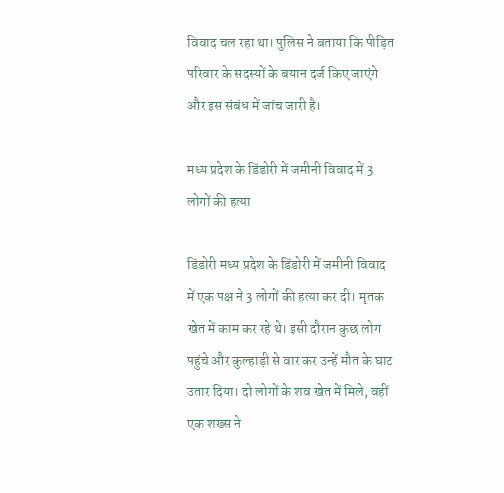विवाद चल रहा था। पुलिस ने बताया कि पीड़ित परिवार के सदस्यों के बयान दर्ज किए जाएंगे और इस संबंध में जांच जारी है।

मध्य प्रदेश के डिंडोरी में जमीनी विवाद में 3 लोगों की हत्या

डिंडोरी मध्य प्रदेश के डिंडोरी में जमीनी विवाद में एक पक्ष ने 3 लोगों की हत्या कर दी। मृतक खेत में काम कर रहे थे। इसी दौरान कुछ लोग पहुंचे और कुल्हाड़ी से वार कर उन्हें मौत के घाट उतार दिया। दो लोगों के शव खेत में मिले, वहीं एक शख्स ने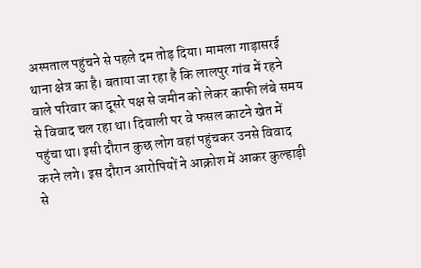अस्पताल पहुंचने से पहले दम तोड़ दिया। मामला गाड़ासरई थाना क्षेत्र का है। बताया जा रहा है कि लालपुर गांव में रहने वाले परिवार का दूसरे पक्ष से जमीन को लेकर काफी लंबे समय से विवाद चल रहा था। दिवाली पर वे फसल काटने खेत में पहुंचा था। इसी दौरान कुछ लोग वहां पहुंचकर उनसे विवाद करने लगे। इस दौरान आरोपियों ने आक्रोश में आकर कुल्हाड़ी से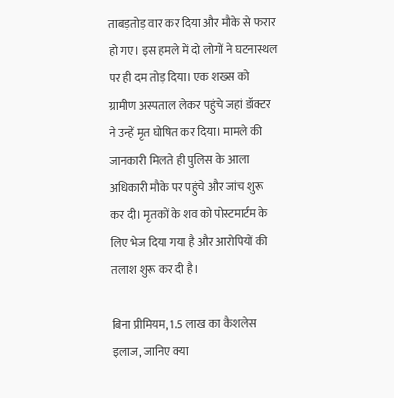ताबड़तोड़ वार कर दिया और मौके से फरार हो गए। इस हमले में दो लोगों ने घटनास्थल पर ही दम तोड़ दिया। एक शख्स को ग्रामीण अस्पताल लेकर पहुंचे जहां डॉक्टर ने उन्हें मृत घोषित कर दिया। मामले की जानकारी मिलते ही पुलिस के आला अधिकारी मौके पर पहुंचे और जांच शुरू कर दी। मृतकों के शव को पोस्टमार्टम के लिए भेज दिया गया है और आरोपियों की तलाश शुरू कर दी है।

बिना प्रीमियम, 1.5 लाख का कैशलेस इलाज, जानिए क्या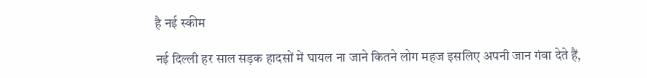है नई स्कीम

नई दिल्ली हर साल सड़क हादसों में घायल ना जाने कितने लोग महज इसलिए अपनी जान गंवा देते हैं,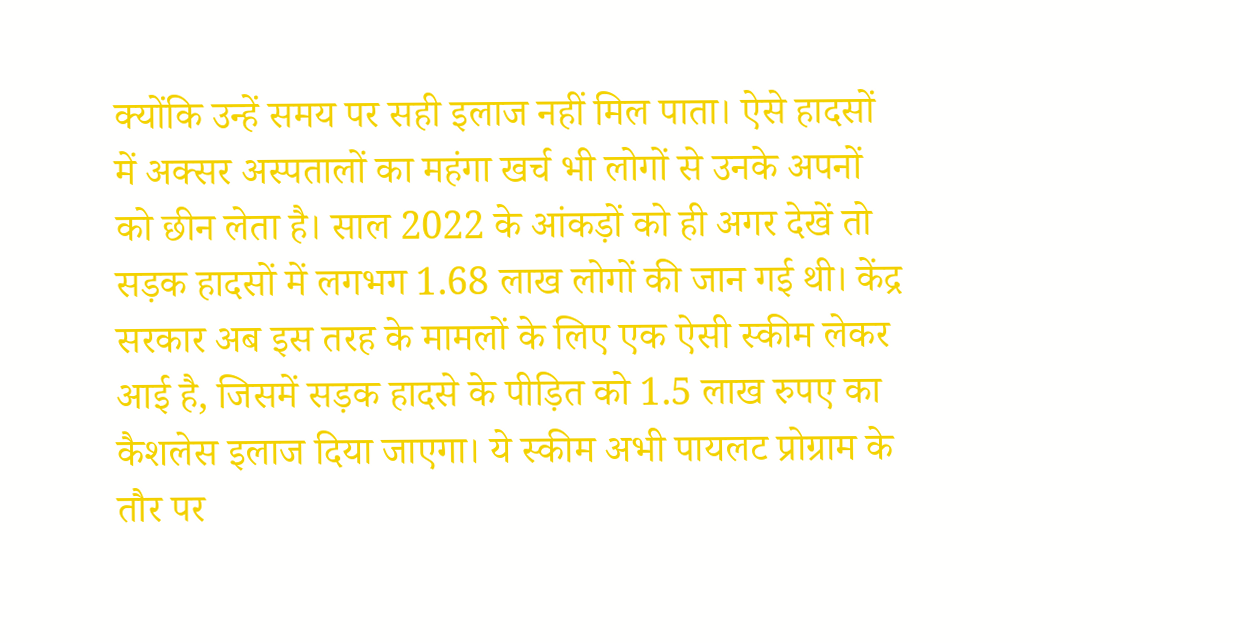क्योंकि उन्हें समय पर सही इलाज नहीं मिल पाता। ऐसे हादसों में अक्सर अस्पतालों का महंगा खर्च भी लोगों से उनके अपनों को छीन लेता है। साल 2022 के आंकड़ों को ही अगर देखें तो सड़क हादसों में लगभग 1.68 लाख लोगों की जान गई थी। केंद्र सरकार अब इस तरह के मामलों के लिए एक ऐसी स्कीम लेकर आई है, जिसमें सड़क हादसे के पीड़ित को 1.5 लाख रुपए का कैशलेस इलाज दिया जाएगा। ये स्कीम अभी पायलट प्रोग्राम के तौर पर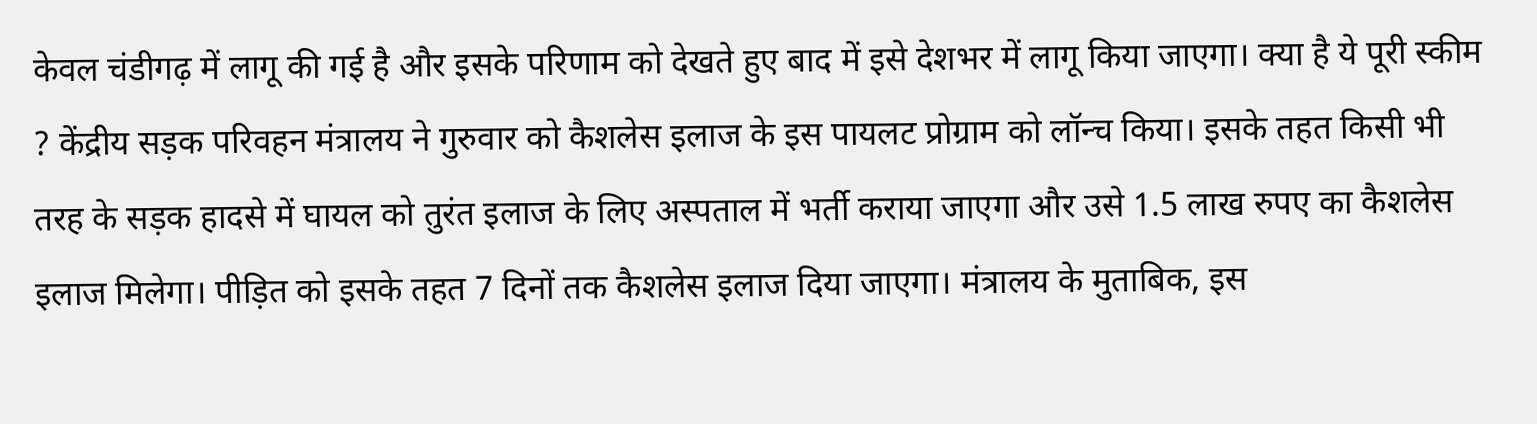केवल चंडीगढ़ में लागू की गई है और इसके परिणाम को देखते हुए बाद में इसे देशभर में लागू किया जाएगा। क्या है ये पूरी स्कीम ? केंद्रीय सड़क परिवहन मंत्रालय ने गुरुवार को कैशलेस इलाज के इस पायलट प्रोग्राम को लॉन्च किया। इसके तहत किसी भी तरह के सड़क हादसे में घायल को तुरंत इलाज के लिए अस्पताल में भर्ती कराया जाएगा और उसे 1.5 लाख रुपए का कैशलेस इलाज मिलेगा। पीड़ित को इसके तहत 7 दिनों तक कैशलेस इलाज दिया जाएगा। मंत्रालय के मुताबिक, इस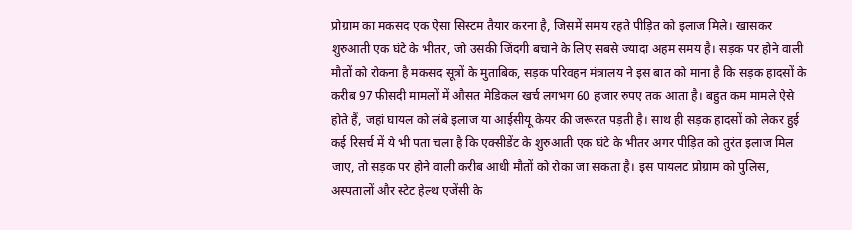प्रोग्राम का मकसद एक ऐसा सिस्टम तैयार करना है, जिसमें समय रहते पीड़ित को इलाज मिले। खासकर शुरुआती एक घंटे के भीतर, जो उसकी जिंदगी बचाने के लिए सबसे ज्यादा अहम समय है। सड़क पर होने वाली मौतों को रोकना है मकसद सूत्रों के मुताबिक, सड़क परिवहन मंत्रालय ने इस बात को माना है कि सड़क हादसों के करीब 97 फीसदी मामलों में औसत मेडिकल खर्च लगभग 60 हजार रुपए तक आता है। बहुत कम मामले ऐसे होते हैं, जहां घायल को लंबे इलाज या आईसीयू केयर की जरूरत पड़ती है। साथ ही सड़क हादसों को लेकर हुई कई रिसर्च में ये भी पता चला है कि एक्सीडेंट के शुरुआती एक घंटे के भीतर अगर पीड़ित को तुरंत इलाज मिल जाए, तो सड़क पर होने वाली करीब आधी मौतों को रोका जा सकता है। इस पायलट प्रोग्राम को पुलिस, अस्पतालों और स्टेट हेल्थ एजेंसी के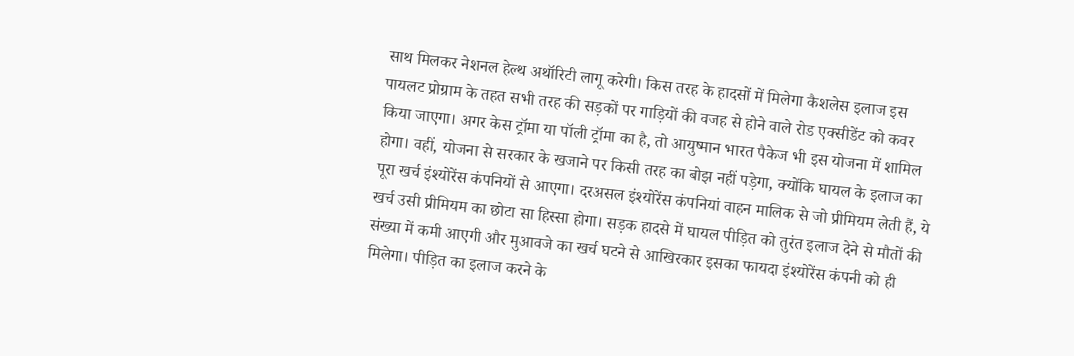साथ मिलकर नेशनल हेल्थ अथॉरिटी लागू करेगी। किस तरह के हादसों में मिलेगा कैशलेस इलाज इस पायलट प्रोग्राम के तहत सभी तरह की सड़कों पर गाड़ियों की वजह से होने वाले रोड एक्सीडेंट को कवर किया जाएगा। अगर केस ट्रॉमा या पॉली ट्रॉमा का है, तो आयुष्मान भारत पैकेज भी इस योजना में शामिल होगा। वहीं, योजना से सरकार के खजाने पर किसी तरह का बोझ नहीं पड़ेगा, क्योंकि घायल के इलाज का पूरा खर्च इंश्योरेंस कंपनियों से आएगा। दरअसल इंश्योरेंस कंपनियां वाहन मालिक से जो प्रीमियम लेती हैं, ये खर्च उसी प्रीमियम का छोटा सा हिस्सा होगा। सड़क हादसे में घायल पीड़ित को तुरंत इलाज देने से मौतों की संख्या में कमी आएगी और मुआवजे का खर्च घटने से आखिरकार इसका फायदा इंश्योरेंस कंपनी को ही मिलेगा। पीड़ित का इलाज करने के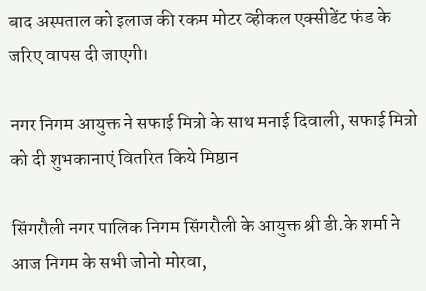बाद अस्पताल को इलाज की रकम मोटर व्हीकल एक्सीडेंट फंड के जरिए वापस दी जाएगी।

नगर निगम आयुक्त ने सफाई मित्रो के साथ मनाई दिवाली, सफाई मित्रो को दी शुभकानाएं वितरित किये मिष्ठान

सिंगरौली नगर पालिक निगम सिंगरौली के आयुक्त श्री डी.के शर्मा ने आज निगम के सभी जोनो मोरवा,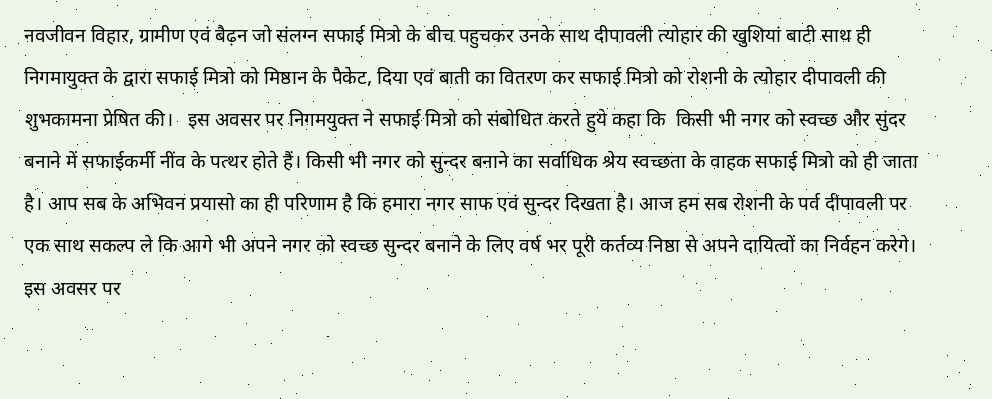नवजीवन विहार, ग्रामीण एवं बैढ़न जो संलग्न सफाई मित्रो के बीच पहुचकर उनके साथ दीपावली त्योहार की खुशियां बाटी साथ ही निगमायुक्त के द्वारा सफाई मित्रो को मिष्ठान के पैकेट, दिया एवं बाती का वितरण कर सफाई मित्रो को रोशनी के त्योहार दीपावली की शुभकामना प्रेषित की।   इस अवसर पर निगमयुक्त ने सफाई मित्रो को संबोधित करते हुये कहा कि  किसी भी नगर को स्वच्छ और सुंदर बनाने में सफाईकर्मी नींव के पत्थर होते हैं। किसी भी नगर को सुन्दर बनाने का सर्वाधिक श्रेय स्वच्छता के वाहक सफाई मित्रो को ही जाता है। आप सब के अभिवन प्रयासो का ही परिणाम है कि हमारा नगर साफ एवं सुन्दर दिखता है। आज हम सब रोशनी के पर्व दीपावली पर एक साथ सकल्प ले कि आगे भी अपने नगर को स्वच्छ सुन्दर बनाने के लिए वर्ष भर पूरी कर्तव्य निष्ठा से अपने दायित्वों का निर्वहन करेगे।  इस अवसर पर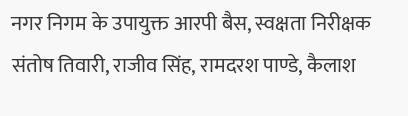नगर निगम के उपायुक्त आरपी बैस, स्वक्षता निरीक्षक संतोष तिवारी, राजीव सिंह, रामदरश पाण्डे, कैलाश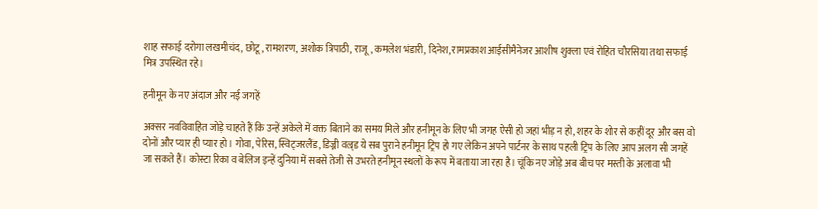शाह सफाई दरोगा लखमीचंद, छोटू, रामशरण, अशोक त्रिपाठी, राजू, कमलेश भंडारी, दिनेश, रामप्रकाश आईसीमैनेजर आशीष शुक्ला एवं रोहित चौरसिया तथा सफाई मित्र उपस्थित रहे।

हनीमून के नए अंदाज और नई जगहें

अक्सर नवविवाहित जोड़े चाहते हैं कि उन्हें अकेले में वक्त बिताने का समय मिले और हनीमून के लिए भी जगह ऐसी हो जहां भीड़ न हो, शहर के शोर से कहीं दूर और बस वो दोनों और प्यार ही प्यार हो। गोवा, पेरिस, स्विट्जरलैंड, डिज्नी वल्र्ड ये सब पुराने हनीमून ट्रिप हो गए लेकिन अपने पार्टनर के साथ पहली ट्रिप के लिए आप अलग सी जगहें जा सकते हैं। कोस्टा रिका व बेलिज इन्हें दुनिया में सबसे तेजी से उभरते हनीमून स्थलों के रूप में बताया जा रहा है। चूंकि नए जोड़े अब बीच पर मस्ती के अलावा भी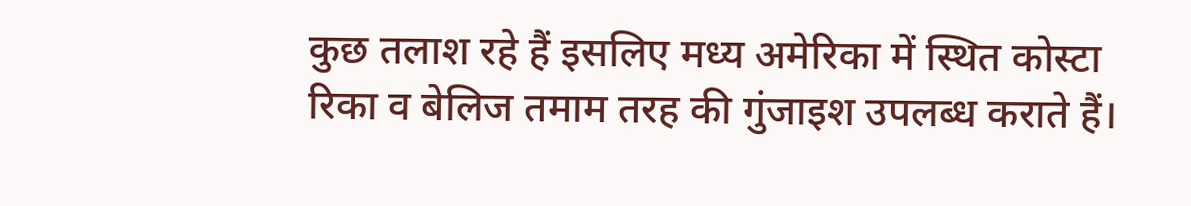कुछ तलाश रहे हैं इसलिए मध्य अमेरिका में स्थित कोस्टा रिका व बेलिज तमाम तरह की गुंजाइश उपलब्ध कराते हैं।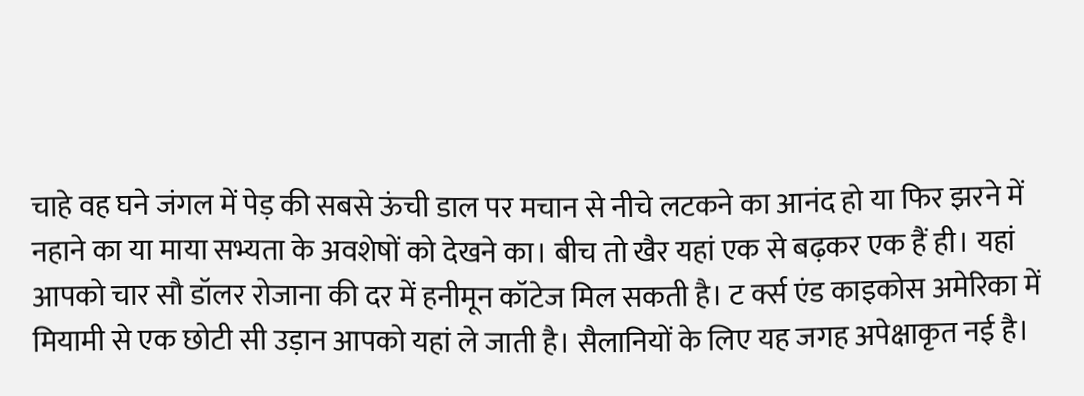चाहे वह घने जंगल में पेड़ की सबसे ऊंची डाल पर मचान से नीचे लटकने का आनंद हो या फिर झरने में नहाने का या माया सभ्यता के अवशेषों को देखने का। बीच तो खैर यहां एक से बढ़कर एक हैं ही। यहां आपको चार सौ डॉलर रोजाना की दर में हनीमून कॉटेज मिल सकती है। ट र्क्स एंड काइकोस अमेरिका में मियामी से एक छोटी सी उड़ान आपको यहां ले जाती है। सैलानियों के लिए यह जगह अपेक्षाकृत नई है।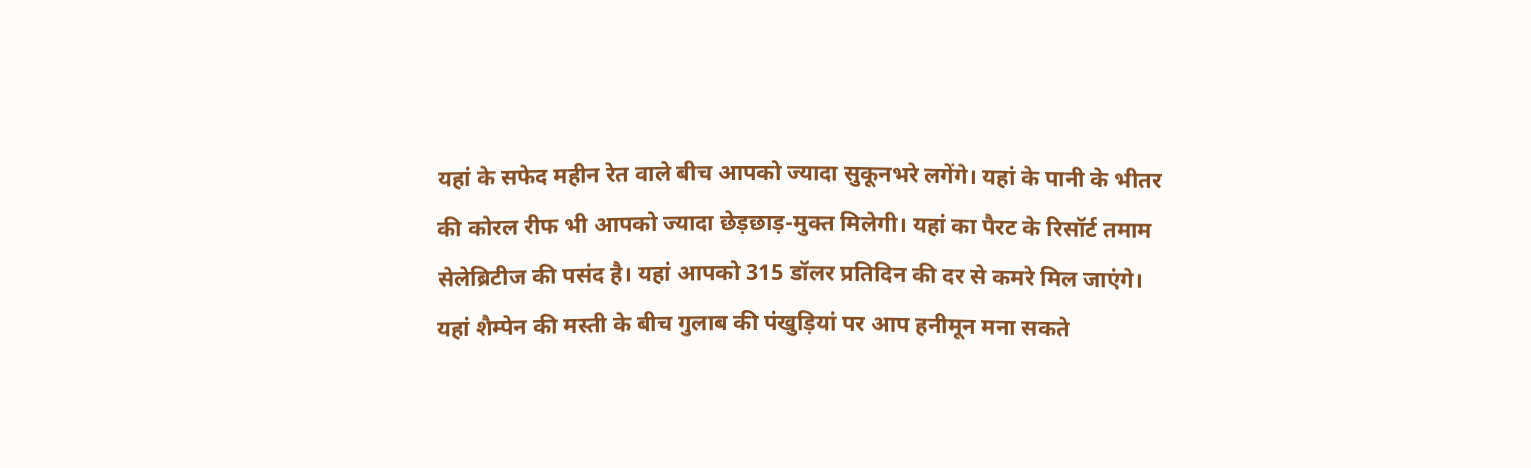यहां के सफेद महीन रेत वाले बीच आपको ज्यादा सुकूनभरे लगेंगे। यहां के पानी के भीतर की कोरल रीफ भी आपको ज्यादा छेड़छाड़-मुक्त मिलेगी। यहां का पैरट के रिसॉर्ट तमाम सेलेब्रिटीज की पसंद है। यहां आपको 315 डॉलर प्रतिदिन की दर से कमरे मिल जाएंगे। यहां शैम्पेन की मस्ती के बीच गुलाब की पंखुड़ियां पर आप हनीमून मना सकते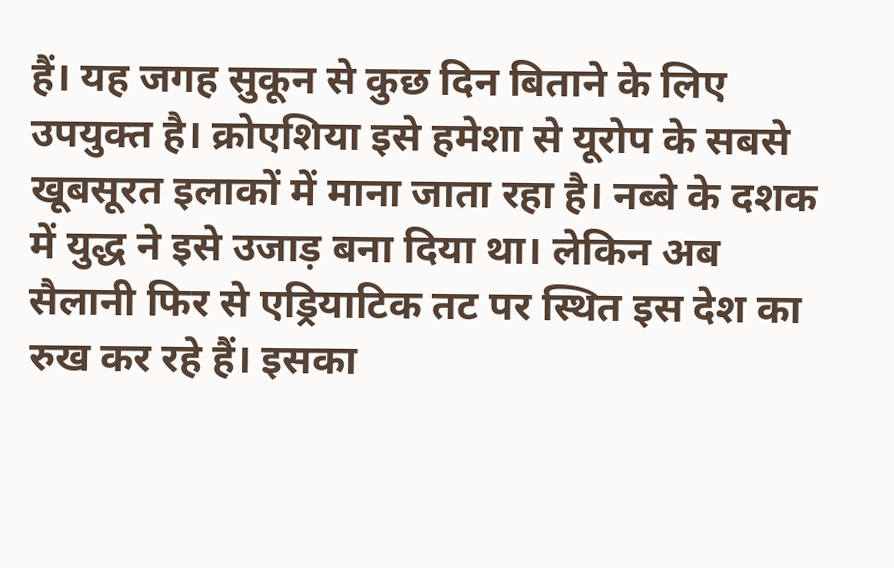हैं। यह जगह सुकून से कुछ दिन बिताने के लिए उपयुक्त है। क्रोएशिया इसे हमेशा से यूरोप के सबसे खूबसूरत इलाकों में माना जाता रहा है। नब्बे के दशक में युद्ध ने इसे उजाड़ बना दिया था। लेकिन अब सैलानी फिर से एड्रियाटिक तट पर स्थित इस देश का रुख कर रहे हैं। इसका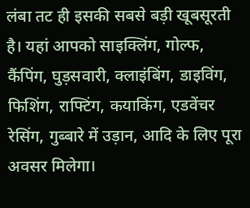लंबा तट ही इसकी सबसे बड़ी खूबसूरती है। यहां आपको साइक्लिंग, गोल्फ, कैंपिंग, घुड़सवारी, क्लाइंबिंग, डाइविंग, फिशिंग, राफ्टिंग, कयाकिंग, एडवेंचर रेसिंग, गुब्बारे में उड़ान, आदि के लिए पूरा अवसर मिलेगा।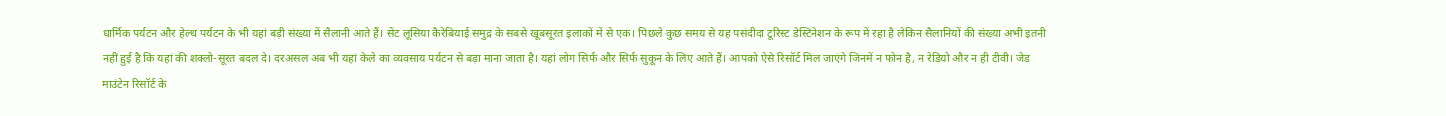धार्मिक पर्यटन और हेल्थ पर्यटन के भी यहां बड़ी संख्या में सैलानी आते हैं। सेंट लूसिया कैरेबियाई समुद्र के सबसे खूबसूरत इलाकों में से एक। पिछले कुछ समय से यह पसंदीदा टूरिस्ट डेस्टिनेशन के रूप में रहा है लेकिन सैलानियों की संख्या अभी इतनी नहीं हुई है कि यहां की शक्लो-सूरत बदल दे। दरअसल अब भी यहां केले का व्यवसाय पर्यटन से बड़ा माना जाता है। यहां लोग सिर्फ और सिर्फ सुकून के लिए आते हैं। आपको ऐसे रिसॉर्ट मिल जाएंगे जिनमें न फोन है, न रेडियो और न ही टीवी। जेड माउंटेन रिसॉर्ट के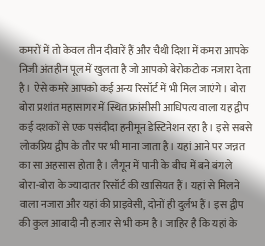कमरों में तो केवल तीन दीवारें हैं और चैथी दिशा में कमरा आपके निजी अंतहीन पूल में खुलता है जो आपको बेरोकटोक नजारा देता है। ऐसे कमरे आपको कई अन्य रिसॉर्ट में भी मिल जाएंगे। बोरा बोरा प्रशांत महासागर में स्थित फ्रांसीसी आधिपत्य वाला यह द्वीप कई दशकों से एक पसंदीदा हनीमून डेस्टिनेशन रहा है। इसे सबसे लोकप्रिय द्वीप के तौर पर भी माना जाता है। यहां आने पर जन्नत का सा अहसास होता है। लैगून में पानी के बीच में बने बंगले बोरा-बोरा के ज्यादातर रिसॉर्ट की खासियत हैं। यहां से मिलने वाला नजारा और यहां की प्राइवेसी, दोनों ही दुर्लभ हैं। इस द्वीप की कुल आबादी नौ हजार से भी कम है। जाहिर है कि यहां के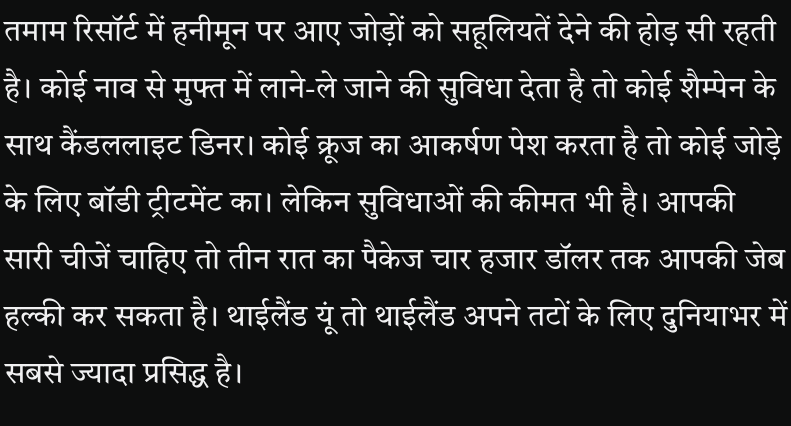तमाम रिसॉर्ट में हनीमून पर आए जोड़ों को सहूलियतें देने की होड़ सी रहती है। कोई नाव से मुफ्त में लाने-ले जाने की सुविधा देता है तो कोई शैम्पेन के साथ कैंडललाइट डिनर। कोई क्रूज का आकर्षण पेश करता है तो कोई जोड़े के लिए बॉडी ट्रीटमेंट का। लेकिन सुविधाओं की कीमत भी है। आपकी सारी चीजें चाहिए तो तीन रात का पैकेज चार हजार डॉलर तक आपकी जेब हल्की कर सकता है। थाईलैंड यूं तो थाईलैंड अपने तटों के लिए दुनियाभर में सबसे ज्यादा प्रसिद्ध है।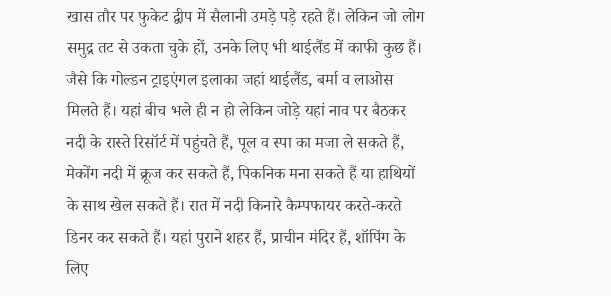खास तौर पर फुकेट द्वीप में सैलानी उमड़े पड़े रहते हैं। लेकिन जो लोग समुद्र तट से उकता चुके हों, उनके लिए भी थाईलैंड में काफी कुछ हैं। जैसे कि गोल्डन ट्राइएंगल इलाका जहां थाईलैंड, बर्मा व लाओस मिलते हैं। यहां बीच भले ही न हो लेकिन जोड़े यहां नाव पर बैठकर नदी के रास्ते रिसॉर्ट में पहुंचते हैं, पूल व स्पा का मजा ले सकते हैं, मेकोंग नदी में क्रूज कर सकते हैं, पिकनिक मना सकते हैं या हाथियों के साथ खेल सकते हैं। रात में नदी किनारे कैम्पफायर करते-करते डिनर कर सकते हैं। यहां पुराने शहर हैं, प्राचीन मंदिर हैं, शॉपिंग के लिए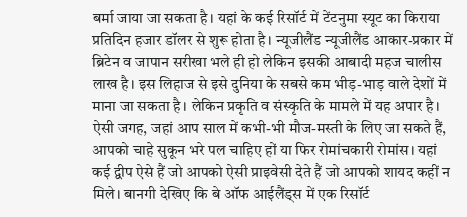बर्मा जाया जा सकता है। यहां के कई रिसॉर्ट में टेंटनुमा स्यूट का किराया प्रतिदिन हजार डॉलर से शुरू होता है। न्यूजीलैंड न्यूजीलैंड आकार-प्रकार में ब्रिटेन व जापान सरीखा भले ही हो लेकिन इसकी आबादी महज चालीस लाख है। इस लिहाज से इसे दुनिया के सबसे कम भीड़-भाड़ वाले देशों में माना जा सकता है। लेकिन प्रकृति व संस्कृति के मामले में यह अपार है। ऐसी जगह, जहां आप साल में कभी-भी मौज-मस्ती के लिए जा सकते हैं, आपको चाहे सुकून भरे पल चाहिए हों या फिर रोमांचकारी रोमांस। यहां कई द्वीप ऐसे हैं जो आपको ऐसी प्राइवेसी देते हैं जो आपको शायद कहीं न मिले। बानगी देखिए कि बे ऑफ आईलैंड्स में एक रिसॉर्ट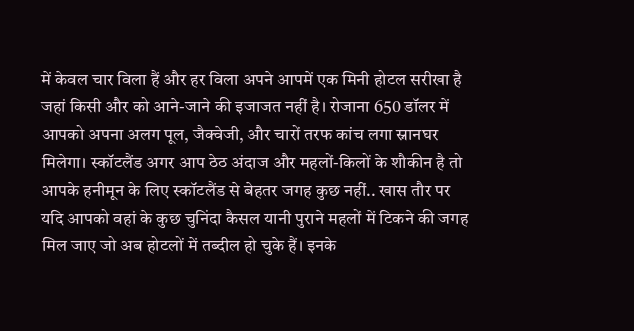में केवल चार विला हैं और हर विला अपने आपमें एक मिनी होटल सरीखा है जहां किसी और को आने-जाने की इजाजत नहीं है। रोजाना 650 डॉलर में आपको अपना अलग पूल, जैक्वेजी, और चारों तरफ कांच लगा स्नानघर मिलेगा। स्कॉटलैंड अगर आप ठेठ अंदाज और महलों-किलों के शौकीन है तो आपके हनीमून के लिए स्कॉटलैंड से बेहतर जगह कुछ नहीं.. खास तौर पर यदि आपको वहां के कुछ चुनिंदा कैसल यानी पुराने महलों में टिकने की जगह मिल जाए जो अब होटलों में तब्दील हो चुके हैं। इनके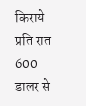किराये प्रति रात 600 डालर से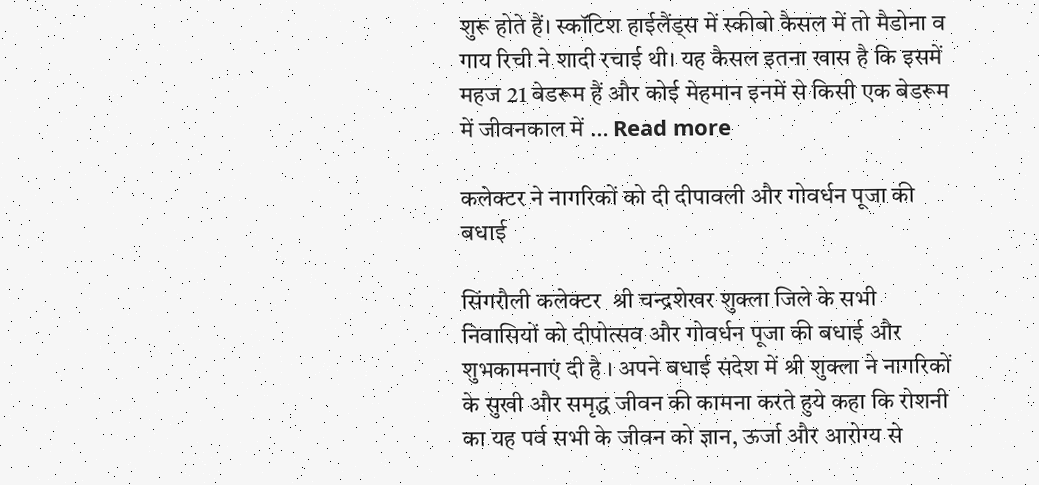शुरू होते हैं। स्कॉटिश हाईलैंड्स में स्कीबो कैसल में तो मैडोना व गाय रिची ने शादी रचाई थी। यह कैसल इतना खास है कि इसमें महज 21 बेडरूम हैं और कोई मेहमान इनमें से किसी एक बेडरूम में जीवनकाल में … Read more

कलेक्टर ने नागरिकों को दी दीपावली और गोवर्धन पूजा की बधाई

सिंगरौली कलेक्टर  श्री चन्द्रशेखर शुक्ला जिले के सभी निवासियों को दीपोत्सव और गोवर्धन पूजा की बधाई और शुभकामनाएं दी है । अपने बधाई संदेश में श्री शुक्ला ने नागरिकों के सुखी और समृद्ध जीवन की कामना करते हुये कहा कि रोशनी का यह पर्व सभी के जीवन को ज्ञान, ऊर्जा और आरोग्य से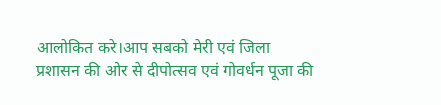आलोकित करे।आप सबको मेरी एवं जिला प्रशासन की ओर से दीपोत्सव एवं गोवर्धन पूजा की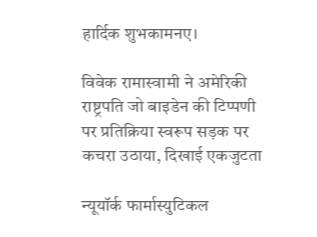हार्दिक शुभकामनए।

विवेक रामास्वामी ने अमेरिकी राष्ट्रपति जो बाइडेन की टिप्पणी पर प्रतिक्रिया स्वरूप सड़क पर कचरा उठाया, दिखाई एकजुटता

न्यूयॉर्क फार्मास्युटिकल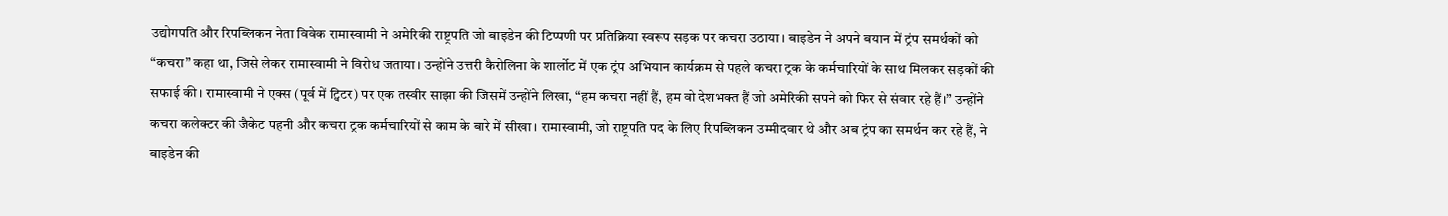उद्योगपति और रिपब्लिकन नेता विवेक रामास्वामी ने अमेरिकी राष्ट्रपति जो बाइडेन की टिप्पणी पर प्रतिक्रिया स्वरूप सड़क पर कचरा उठाया। बाइडेन ने अपने बयान में ट्रंप समर्थकों को “कचरा” कहा था, जिसे लेकर रामास्वामी ने विरोध जताया। उन्होंने उत्तरी कैरोलिना के शार्लोट में एक ट्रंप अभियान कार्यक्रम से पहले कचरा ट्रक के कर्मचारियों के साथ मिलकर सड़कों की सफाई की। रामास्वामी ने एक्स (पूर्व में ट्विटर) पर एक तस्वीर साझा की जिसमें उन्होंने लिखा, “हम कचरा नहीं हैं, हम वो देशभक्त हैं जो अमेरिकी सपने को फिर से संवार रहे हैं।” उन्होंने कचरा कलेक्टर की जैकेट पहनी और कचरा ट्रक कर्मचारियों से काम के बारे में सीखा। रामास्वामी, जो राष्ट्रपति पद के लिए रिपब्लिकन उम्मीदवार थे और अब ट्रंप का समर्थन कर रहे हैं, ने बाइडेन की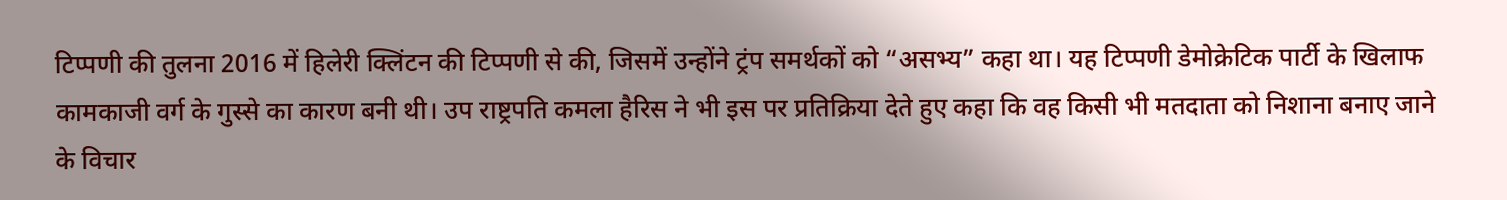टिप्पणी की तुलना 2016 में हिलेरी क्लिंटन की टिप्पणी से की, जिसमें उन्होंने ट्रंप समर्थकों को “असभ्य” कहा था। यह टिप्पणी डेमोक्रेटिक पार्टी के खिलाफ कामकाजी वर्ग के गुस्से का कारण बनी थी। उप राष्ट्रपति कमला हैरिस ने भी इस पर प्रतिक्रिया देते हुए कहा कि वह किसी भी मतदाता को निशाना बनाए जाने के विचार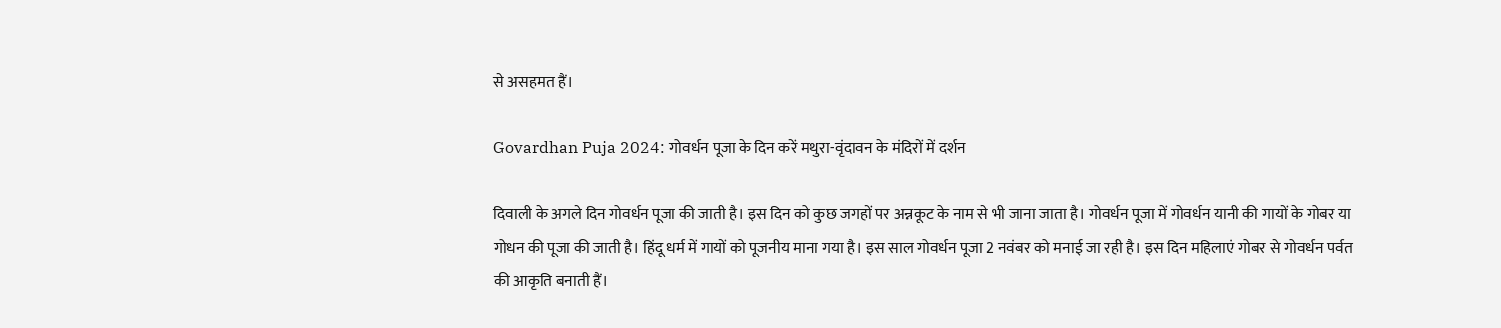से असहमत हैं।

Govardhan Puja 2024: गोवर्धन पूजा के दिन करें मथुरा-वृंदावन के मंदिरों में दर्शन

दिवाली के अगले दिन गोवर्धन पूजा की जाती है। इस दिन को कुछ जगहों पर अन्नकूट के नाम से भी जाना जाता है। गोवर्धन पूजा में गोवर्धन यानी की गायों के गोबर या गोधन की पूजा की जाती है। हिंदू धर्म में गायों को पूजनीय माना गया है। इस साल गोवर्धन पूजा 2 नवंबर को मनाई जा रही है। इस दिन महिलाएं गोबर से गोवर्धन पर्वत की आकृति बनाती हैं।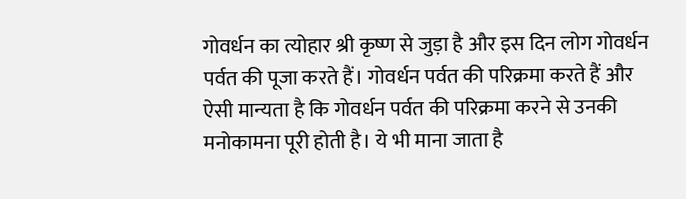गोवर्धन का त्योहार श्री कृष्ण से जुड़ा है और इस दिन लोग गोवर्धन पर्वत की पूजा करते हैं। गोवर्धन पर्वत की परिक्रमा करते हैं और ऐसी मान्यता है कि गोवर्धन पर्वत की परिक्रमा करने से उनकी मनोकामना पूरी होती है। ये भी माना जाता है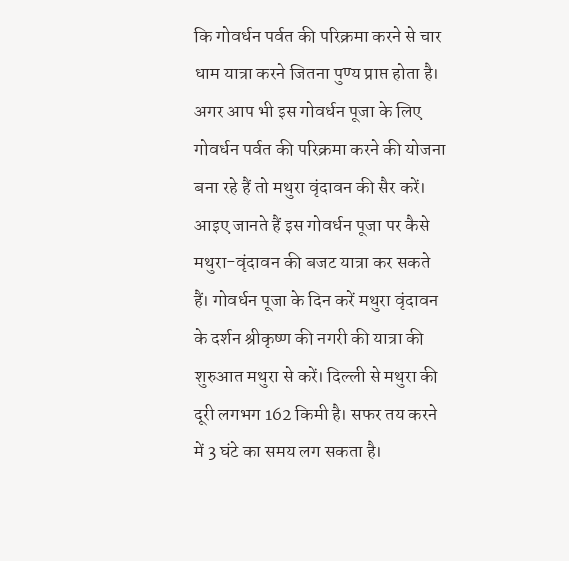कि गोवर्धन पर्वत की परिक्रमा करने से चार धाम यात्रा करने जितना पुण्य प्राप्त होता है। अगर आप भी इस गोवर्धन पूजा के लिए गोवर्धन पर्वत की परिक्रमा करने की योजना बना रहे हैं तो मथुरा वृंदावन की सैर करें। आइए जानते हैं इस गोवर्धन पूजा पर कैसे मथुरा-वृंदावन की बजट यात्रा कर सकते हैं। गोवर्धन पूजा के दिन करें मथुरा वृंदावन के दर्शन श्रीकृष्ण की नगरी की यात्रा की शुरुआत मथुरा से करें। दिल्ली से मथुरा की दूरी लगभग 162 किमी है। सफर तय करने में 3 घंटे का समय लग सकता है।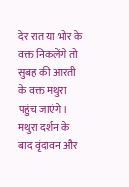देर रात या भोर के वक्त निकलेंगे तो सुबह की आरती के वक्त मथुरा पहुंच जाएंगे। मथुरा दर्शन के बाद वृंदावन और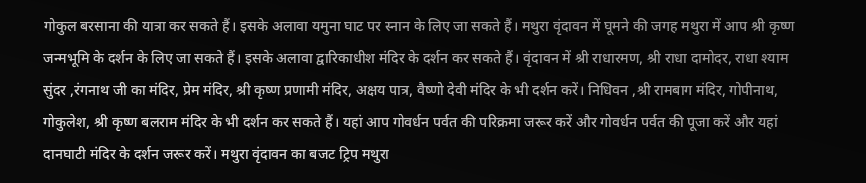गोकुल बरसाना की यात्रा कर सकते हैं। इसके अलावा यमुना घाट पर स्नान के लिए जा सकते हैं। मथुरा वृंदावन में घूमने की जगह मथुरा में आप श्री कृष्ण जन्मभूमि के दर्शन के लिए जा सकते हैं। इसके अलावा द्वारिकाधीश मंदिर के दर्शन कर सकते हैं। वृंदावन में श्री राधारमण, श्री राधा दामोदर, राधा श्याम सुंदर ,रंगनाथ जी का मंदिर, प्रेम मंदिर, श्री कृष्ण प्रणामी मंदिर, अक्षय पात्र, वैष्णो देवी मंदिर के भी दर्शन करें। निधिवन ,श्री रामबाग मंदिर, गोपीनाथ, गोकुलेश, श्री कृष्ण बलराम मंदिर के भी दर्शन कर सकते हैं। यहां आप गोवर्धन पर्वत की परिक्रमा जरूर करें और गोवर्धन पर्वत की पूजा करें और यहां  दानघाटी मंदिर के दर्शन जरूर करें। मथुरा वृंदावन का बजट ट्रिप मथुरा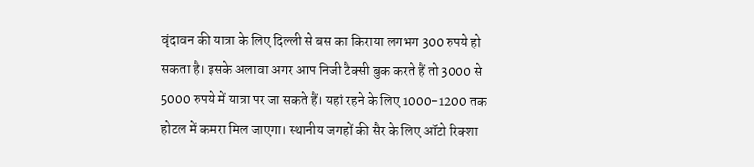वृंदावन की यात्रा के लिए दिल्ली से बस का किराया लगभग 300 रुपये हो सकता है। इसके अलावा अगर आप निजी टैक्सी बुक करते हैं तो 3000 से 5000 रुपये में यात्रा पर जा सकते हैं। यहां रहने के लिए 1000-1200 तक होटल में कमरा मिल जाएगा। स्थानीय जगहों की सैर के लिए ऑटो रिक्शा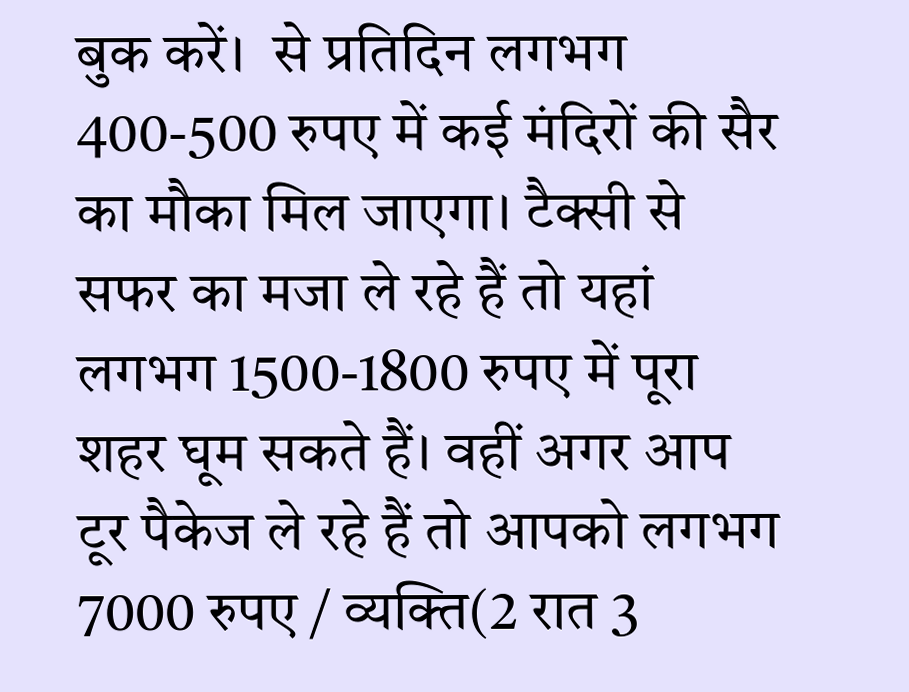बुक करें।  से प्रतिदिन लगभग 400-500 रुपए में कई मंदिरों की सैर का मौका मिल जाएगा। टैक्सी से सफर का मजा ले रहे हैं तो यहां लगभग 1500-1800 रुपए में पूरा शहर घूम सकते हैं। वहीं अगर आप टूर पैकेज ले रहे हैं तो आपको लगभग 7000 रुपए / व्यक्ति(2 रात 3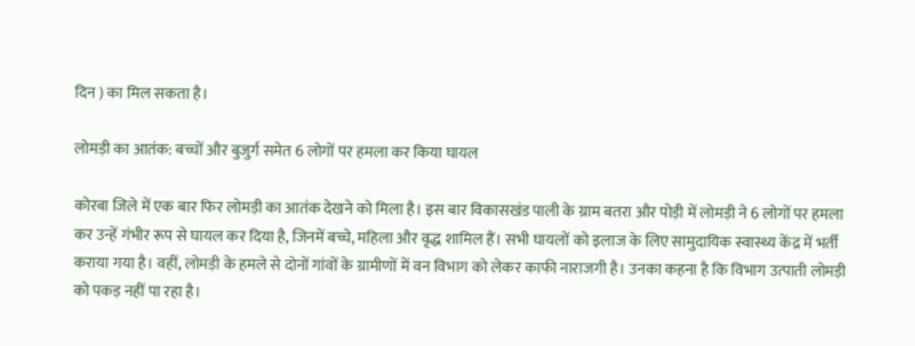दिन ) का मिल सकता है।

लोमड़ी का आतंक: बच्चों और बुजुर्ग समेत 6 लोगों पर हमला कर किया घायल

कोरबा जिले में एक बार फिर लोमड़ी का आतंक देखने को मिला है। इस बार विकासखंड पाली के ग्राम बतरा और पोड़ी में लोमड़ी ने 6 लोगों पर हमला कर उन्हें गंभीर रूप से घायल कर दिया है, जिनमें बच्चे, महिला और वृद्ध शामिल हैं। सभी घायलों को इलाज के लिए सामुदायिक स्वास्थ्य केंद्र में भर्ती कराया गया है। वहीं, लोमड़ी के हमले से दोनों गांवों के ग्रामीणों में वन विभाग को लेकर काफी नाराजगी है। उनका कहना है कि विभाग उत्पाती लोमड़ी को पकड़ नहीं पा रहा है।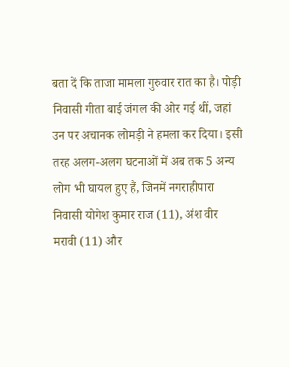बता दें कि ताजा मामला गुरुवार रात का है। पोड़ी निवासी गीता बाई जंगल की ओर गई थीं, जहां उन पर अचानक लोमड़ी ने हमला कर दिया। इसी तरह अलग-अलग घटनाओं में अब तक 5 अन्य लोग भी घायल हुए हैं, जिनमें नगराहीपारा निवासी योगेश कुमार राज (11), अंश वीर मरावी (11) और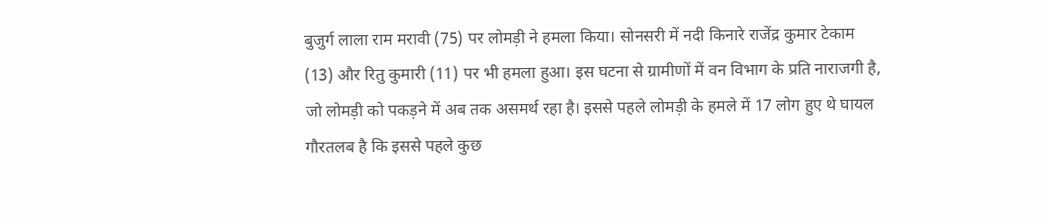बुजुर्ग लाला राम मरावी (75) पर लोमड़ी ने हमला किया। सोनसरी में नदी किनारे राजेंद्र कुमार टेकाम (13) और रितु कुमारी (11) पर भी हमला हुआ। इस घटना से ग्रामीणों में वन विभाग के प्रति नाराजगी है, जो लोमड़ी को पकड़ने में अब तक असमर्थ रहा है। इससे पहले लोमड़ी के हमले में 17 लोग हुए थे घायल गौरतलब है कि इससे पहले कुछ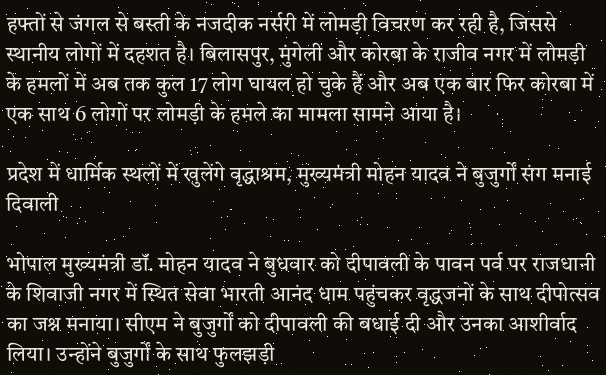हफ्तों से जंगल से बस्ती के नजदीक नर्सरी में लोमड़ी विचरण कर रही है, जिससे स्थानीय लोगों में दहशत है। बिलासपुर, मुंगेली और कोरबा के राजीव नगर में लोमड़ी के हमलों में अब तक कुल 17 लोग घायल हो चुके हैं और अब एक बार फिर कोरबा में एक साथ 6 लोगों पर लोमड़ी के हमले का मामला सामने आया है।

प्रदेश में धार्मिक स्थलों में खुलेंगे वृद्धाश्रम, मुख्यमंत्री मोहन यादव ने बुजुर्गों संग मनाई दिवाली

भोपाल मुख्यमंत्री डॉ. मोहन यादव ने बुधवार को दीपावली के पावन पर्व पर राजधानी के शिवाजी नगर में स्थित सेवा भारती आनंद धाम पहुंचकर वृद्धजनों के साथ दीपोत्सव का जश्न मनाया। सीएम ने बुजुर्गों को दीपावली की बधाई दी और उनका आशीर्वाद लिया। उन्होंने बुजुर्गों के साथ फुलझड़ी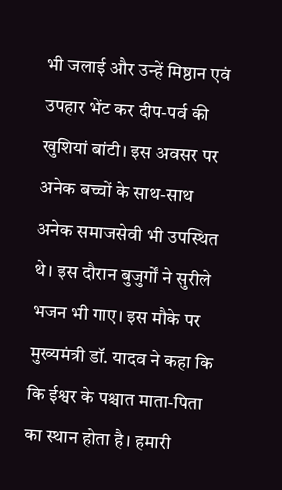भी जलाई और उन्हें मिष्ठान एवं उपहार भेंट कर दीप-पर्व की खुशियां बांटी। इस अवसर पर अनेक बच्चों के साथ-साथ अनेक समाजसेवी भी उपस्थित थे। इस दौरान बुजुर्गों ने सुरीले भजन भी गाए। इस मौके पर मुख्यमंत्री डॉ. यादव ने कहा कि कि ईश्वर के पश्चात माता-पिता का स्थान होता है। हमारी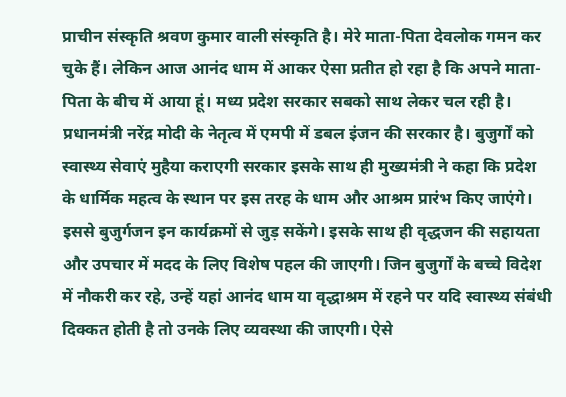प्राचीन संस्कृति श्रवण कुमार वाली संस्कृति है। मेरे माता-पिता देवलोक गमन कर चुके हैं। लेकिन आज आनंद धाम में आकर ऐसा प्रतीत हो रहा है कि अपने माता-पिता के बीच में आया हूं। मध्य प्रदेश सरकार सबको साथ लेकर चल रही है। प्रधानमंत्री नरेंद्र मोदी के नेतृत्व में एमपी में डबल इंजन की सरकार है। बुजुर्गों को स्वास्थ्य सेवाएं मुहैया कराएगी सरकार इसके साथ ही मुख्यमंत्री ने कहा कि प्रदेश के धार्मिक महत्व के स्थान पर इस तरह के धाम और आश्रम प्रारंभ किए जाएंगे। इससे बुजुर्गजन इन कार्यक्रमों से जुड़ सकेंगे। इसके साथ ही वृद्धजन की सहायता और उपचार में मदद के लिए विशेष पहल की जाएगी। जिन बुजुर्गों के बच्चे विदेश में नौकरी कर रहे, उन्हें यहां आनंद धाम या वृद्धाश्रम में रहने पर यदि स्वास्थ्य संबंधी दिक्कत होती है तो उनके लिए व्यवस्था की जाएगी। ऐसे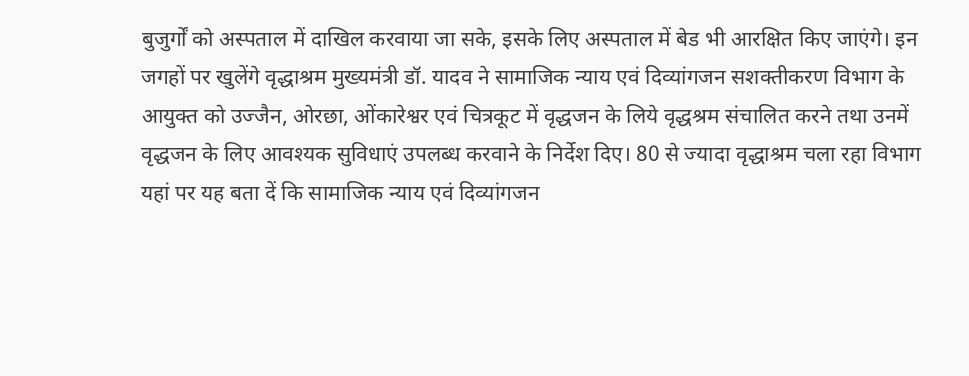बुजुर्गों को अस्पताल में दाखिल करवाया जा सके, इसके लिए अस्पताल में बेड भी आरक्षित किए जाएंगे। इन जगहों पर खुलेंगे वृद्धाश्रम मुख्यमंत्री डॉ. यादव ने सामाजिक न्याय एवं दिव्यांगजन सशक्तीकरण विभाग के आयुक्त को उज्जैन, ओरछा, ओंकारेश्वर एवं चित्रकूट में वृद्धजन के लिये वृद्धश्रम संचालित करने तथा उनमें वृद्धजन के लिए आवश्यक सुविधाएं उपलब्ध करवाने के निर्देश दिए। 80 से ज्यादा वृद्धाश्रम चला रहा विभाग यहां पर यह बता दें कि सामाजिक न्याय एवं दिव्यांगजन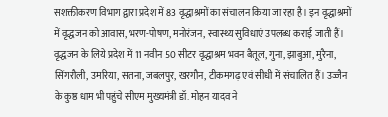सशक्तीकरण विभाग द्वारा प्रदेश में 83 वृद्धाश्रमों का संचालन किया जा रहा है। इन वृद्धाश्रमों में वृद्धजन को आवास, भरण-पोषण, मनोरंजन, स्वास्थ्य सुविधाएं उपलब्ध कराई जाती हैं। वृद्धजन के लिये प्रदेश में 11 नवीन 50 सीटर वृद्धाश्रम भवन बैतूल, गुना, झाबुआ, मुरैना, सिंगरौली, उमरिया, सतना, जबलपुर, खरगौन, टीकमगढ़ एवं सीधी में संचालित हैं। उज्जैन के कुष्ठ धाम भी पहुंचे सीएम मुख्यमंत्री डॉ. मोहन यादव ने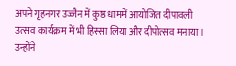अपने गृहनगर उज्जैन में कुष्ठ धाममें आयोजित दीपावली उत्सव कार्यक्रम में भी हिस्सा लिया और दीपोत्सव मनाया। उन्होंने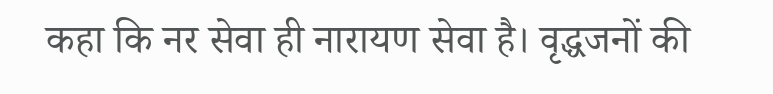कहा कि नर सेवा ही नारायण सेवा है। वृद्धजनों की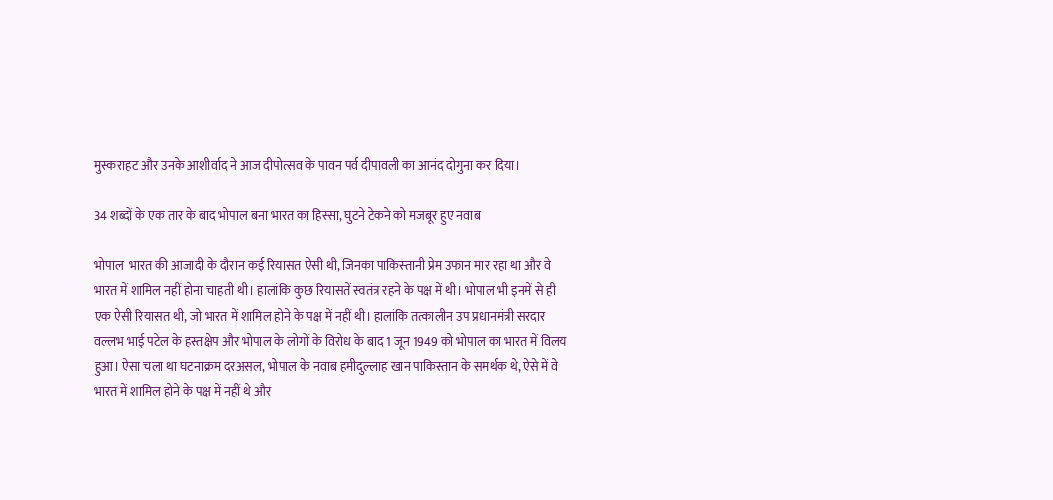मुस्कराहट और उनके आशीर्वाद ने आज दीपोत्सव के पावन पर्व दीपावली का आनंद दोगुना कर दिया।

34 शब्दों के एक तार के बाद भोपाल बना भारत का हिस्सा, घुटने टेकने को मजबूर हुए नवाब

भोपाल  भारत की आजादी के दौरान कई रियासत ऐसी थी, जिनका पाकिस्‍तानी प्रेम उफान मार रहा था और वे भारत में शामिल नहीं होना चाहती थी। हालांकि कुछ रियासतें स्वतंत्र रहने के पक्ष में थी। भोपाल भी इनमें से ही एक ऐसी रियासत थी, जो भारत में शामिल होने के पक्ष में नहीं थी। हालांकि तत्कालीन उप प्रधानमंत्री सरदार वल्लभ भाई पटेल के हस्तक्षेप और भोपाल के लोगों के विरोध के बाद 1 जून 1949 को भोपाल का भारत में विलय हुआ। ऐसा चला था घटनाक्रम दरअसल, भोपाल के नवाब हमीदुल्लाह खान पाकिस्तान के समर्थक थे, ऐसे में वे भारत में शामिल होने के पक्ष में नहीं थे और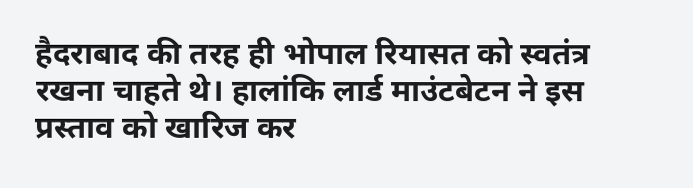हैदराबाद की तरह ही भोपाल रियासत को स्वतंत्र रखना चाहते थे। हालांकि लार्ड माउंटबेटन ने इस प्रस्ताव को खारिज कर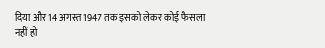दिया और 14 अगस्त 1947 तक इसको लेकर कोई फैसला नहीं हो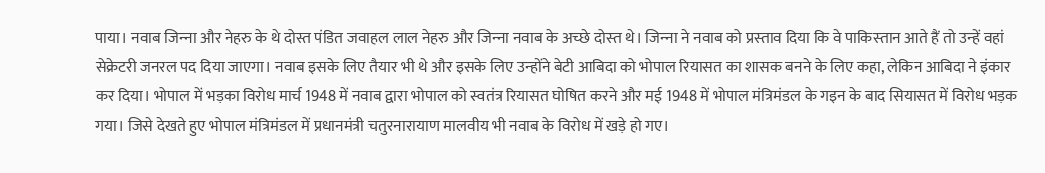पाया। नवाब जिन्‍ना और नेहरु के थे दोस्त पंडित जवाहल लाल नेहरु और जिन्‍ना नवाब के अच्‍छे दोस्‍त थे। जिन्‍ना ने नवाब को प्रस्‍ताव दिया कि वे पाकिस्‍तान आते हैं तो उन्‍हें वहां सेक्रेटरी जनरल पद दिया जाएगा। नवाब इसके लिए तैयार भी थे और इसके लिए उन्‍होंने बेटी आबिदा को भोपाल रियासत का शासक बनने के लिए कहा, लेकिन आबिदा ने इंकार कर दिया। भोपाल में भड़का विरोध मार्च 1948 में नवाब द्वारा भोपाल को स्वतंत्र रियासत घोषित करने और मई 1948 में भोपाल मंत्रिमंडल के गइन के बाद सियासत में विरोध भड़क गया। जिसे देखते हुए भोपाल मंत्रिमंडल में प्रधानमंत्री चतुरनारायाण मालवीय भी नवाब के विरोध में खड़े हो गए।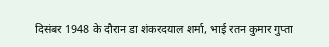दिसंबर 1948 के दौरान डा शंकरदयाल शर्मा, भाई रतन कुमार गुप्ता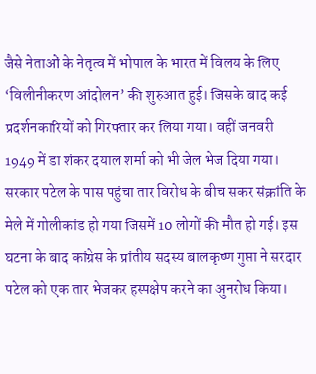जैसे नेताओं के नेतृत्व में भोपाल के भारत में विलय के लिए ‘विलीनीकरण आंदोलन’ की शुरुआत हुई। जिसके बाद कई प्रदर्शनकारियों को गिरफ्तार कर लिया गया। वहीं जनवरी 1949 में डा शंकर दयाल शर्मा को भी जेल भेज दिया गया। सरकार पटेल के पास पहुंचा तार विरोध के बीच सकर संक्रांति के मेले में गोलीकांड हो गया जिसमें 10 लोगों की मौत हो गई। इस घटना के बाद कांग्रेस के प्रांतीय सदस्य बालकृष्ण गुप्ता ने सरदार पटेल को एक तार भेजकर हस्‍पक्षेप करने का अुनरोध किया।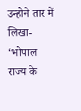उन्‍होने तार में लिखा-     ‘भोपाल राज्य के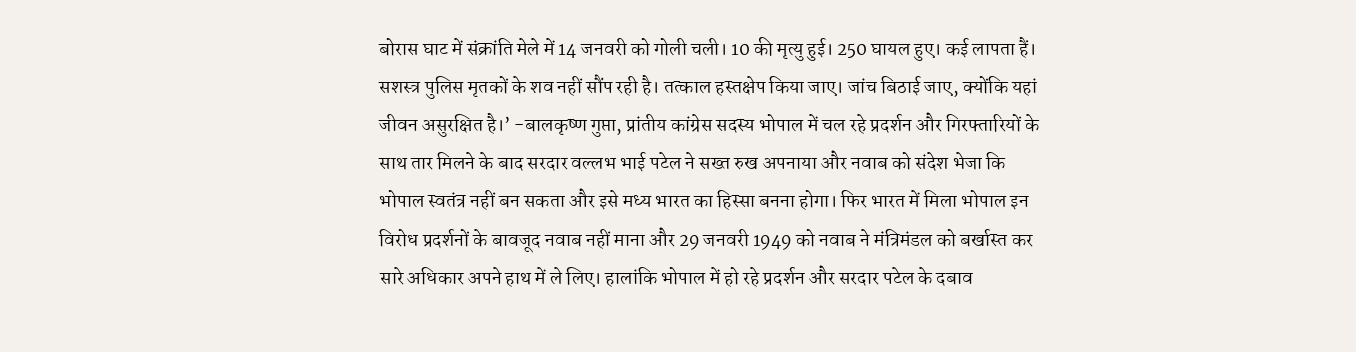बोरास घाट में संक्रांति मेले में 14 जनवरी को गोली चली। 10 की मृत्यु हुई। 250 घायल हुए। कई लापता हैं। सशस्त्र पुलिस मृतकों के शव नहीं सौंप रही है। तत्काल हस्तक्षेप किया जाए। जांच बिठाई जाए, क्योंकि यहां जीवन असुरक्षित है।’ -बालकृष्ण गुप्ता, प्रांतीय कांग्रेस सदस्य भोपाल में चल रहे प्रदर्शन और गिरफ्तारियों के साथ तार मिलने के बाद सरदार वल्लभ भाई पटेल ने सख्त रुख अपनाया और नवाब को संदेश भेजा कि भोपाल स्‍वतंत्र नहीं बन सकता और इसे मध्य भारत का हिस्सा बनना होगा। फिर भारत में मिला भोपाल इन विरोध प्रदर्शनों के बावजूद नवाब नहीं माना और 29 जनवरी 1949 को नवाब ने मंत्रिमंडल को बर्खास्त कर सारे अधिकार अपने हाथ में ले लिए। हालांकि भोपाल में हो रहे प्रदर्शन और सरदार पटेल के दबाव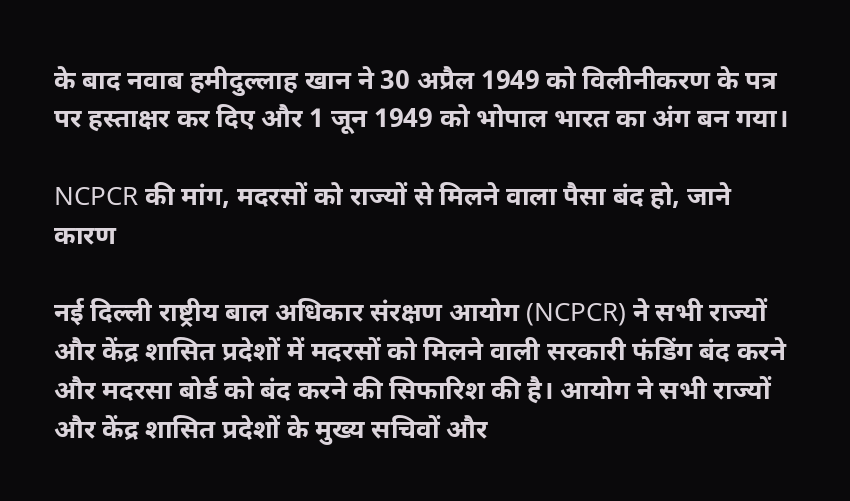के बाद नवाब हमीदुल्लाह खान ने 30 अप्रैल 1949 को विलीनीकरण के पत्र पर हस्ताक्षर कर दिए और 1 जून 1949 को भोपाल भारत का अंग बन गया।

NCPCR की मांग, मदरसों को राज्यों से मिलने वाला पैसा बंद हो, जाने कारण

नई दिल्ली राष्ट्रीय बाल अधिकार संरक्षण आयोग (NCPCR) ने सभी राज्यों और केंद्र शासित प्रदेशों में मदरसों को मिलने वाली सरकारी फंडिंग बंद करने और मदरसा बोर्ड को बंद करने की सिफारिश की है। आयोग ने सभी राज्यों और केंद्र शासित प्रदेशों के मुख्य सचिवों और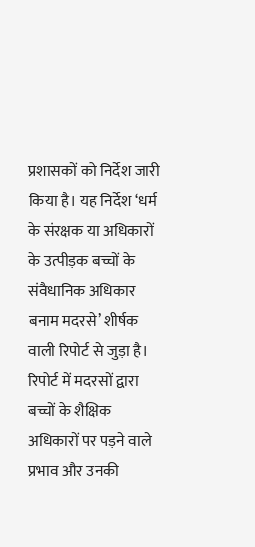प्रशासकों को निर्देश जारी किया है। यह निर्देश ‘धर्म के संरक्षक या अधिकारों के उत्पीड़क बच्चों के संवैधानिक अधिकार बनाम मदरसे’ शीर्षक वाली रिपोर्ट से जुड़ा है। रिपोर्ट में मदरसों द्वारा बच्चों के शैक्षिक अधिकारों पर पड़ने वाले प्रभाव और उनकी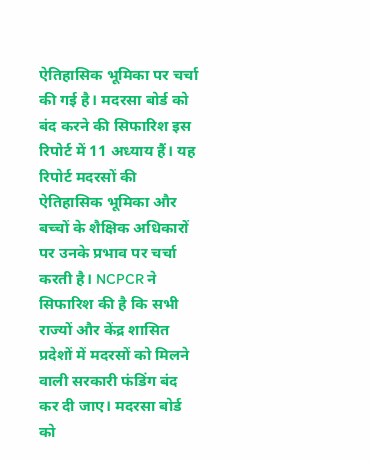ऐतिहासिक भूमिका पर चर्चा की गई है। मदरसा बोर्ड को बंद करने की सिफारिश इस रिपोर्ट में 11 अध्याय हैं। यह रिपोर्ट मदरसों की ऐतिहासिक भूमिका और बच्चों के शैक्षिक अधिकारों पर उनके प्रभाव पर चर्चा करती है। NCPCR ने सिफारिश की है कि सभी राज्यों और केंद्र शासित प्रदेशों में मदरसों को मिलने वाली सरकारी फंडिंग बंद कर दी जाए। मदरसा बोर्ड को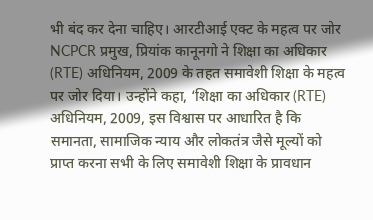भी बंद कर देना चाहिए। आरटीआई एक्ट के महत्व पर जोर NCPCR प्रमुख, प्रियांक कानूनगो ने शिक्षा का अधिकार (RTE) अधिनियम, 2009 के तहत समावेशी शिक्षा के महत्व पर जोर दिया। उन्होंने कहा, ‘शिक्षा का अधिकार (RTE) अधिनियम, 2009, इस विश्वास पर आधारित है कि समानता, सामाजिक न्याय और लोकतंत्र जैसे मूल्यों को प्राप्त करना सभी के लिए समावेशी शिक्षा के प्रावधान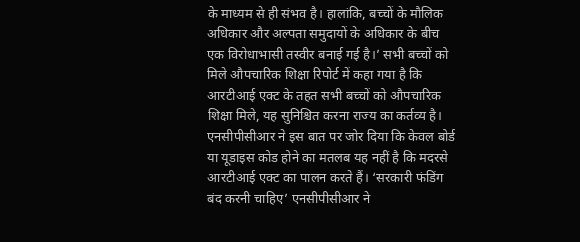के माध्यम से ही संभव है। हालांकि, बच्चों के मौलिक अधिकार और अल्पता समुदायों के अधिकार के बीच एक विरोधाभासी तस्वीर बनाई गई है।’ सभी बच्चों को मिले औपचारिक शिक्षा रिपोर्ट में कहा गया है कि आरटीआई एक्ट के तहत सभी बच्चों को औपचारिक शिक्षा मिले, यह सुनिश्चित करना राज्य का कर्तव्य है। एनसीपीसीआर ने इस बात पर जोर दिया कि केवल बोर्ड या यूडाइस कोड होने का मतलब यह नहीं है कि मदरसे आरटीआई एक्ट का पालन करते हैं। ‘सरकारी फंडिंग बंद करनी चाहिए’ एनसीपीसीआर ने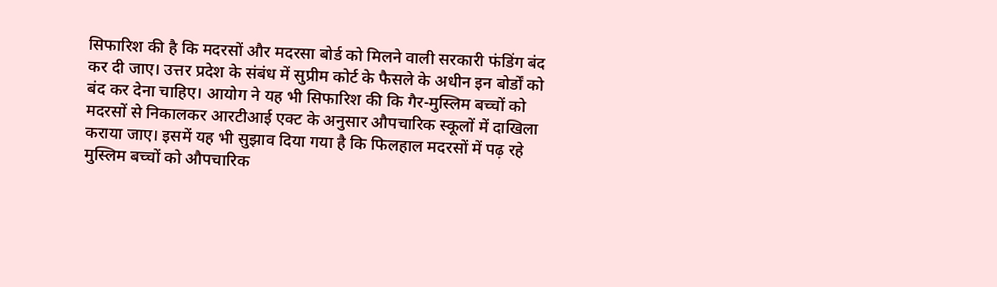सिफारिश की है कि मदरसों और मदरसा बोर्ड को मिलने वाली सरकारी फंडिंग बंद कर दी जाए। उत्तर प्रदेश के संबंध में सुप्रीम कोर्ट के फैसले के अधीन इन बोर्डों को बंद कर देना चाहिए। आयोग ने यह भी सिफारिश की कि गैर-मुस्लिम बच्चों को मदरसों से निकालकर आरटीआई एक्ट के अनुसार औपचारिक स्कूलों में दाखिला कराया जाए। इसमें यह भी सुझाव दिया गया है कि फिलहाल मदरसों में पढ़ रहे मुस्लिम बच्चों को औपचारिक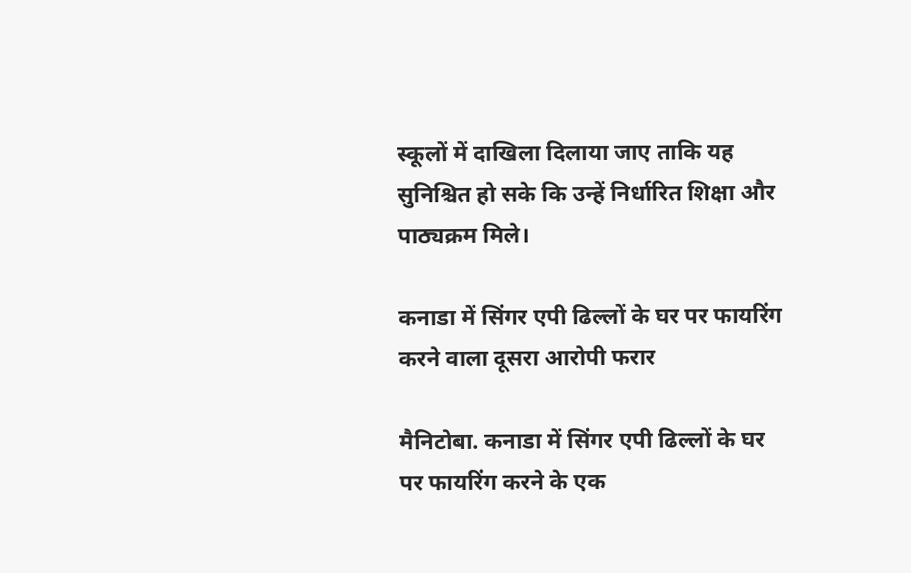स्कूलों में दाखिला दिलाया जाए ताकि यह सुनिश्चित हो सके कि उन्हें निर्धारित शिक्षा और पाठ्यक्रम मिले।

कनाडा में सिंगर एपी ढिल्लों के घर पर फायरिंग करने वाला दूसरा आरोपी फरार

मैनिटोबा. कनाडा में सिंगर एपी ढिल्लों के घर पर फायरिंग करने के एक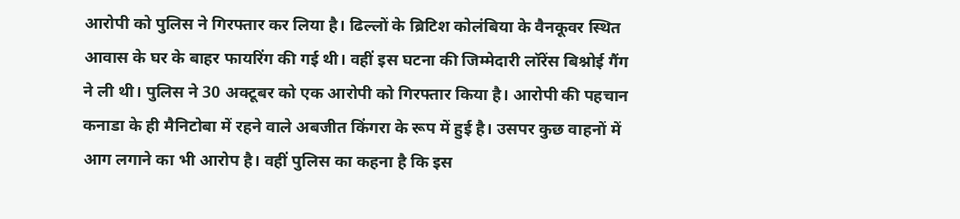आरोपी को पुलिस ने गिरफ्तार कर लिया है। ढिल्लों के ब्रिटिश कोलंबिया के वैनकूवर स्थित आवास के घर के बाहर फायरिंग की गई थी। वहीं इस घटना की जिम्मेदारी लॉरेंस बिश्नोई गैंग ने ली थी। पुलिस ने 30 अक्टूबर को एक आरोपी को गिरफ्तार किया है। आरोपी की पहचान कनाडा के ही मैनिटोबा में रहने वाले अबजीत किंगरा के रूप में हुई है। उसपर कुछ वाहनों में आग लगाने का भी आरोप है। वहीं पुलिस का कहना है कि इस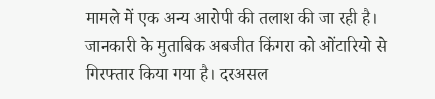मामले में एक अन्य आरोपी की तलाश की जा रही है। जानकारी के मुताबिक अबजीत किंगरा को ओंटारियो से गिरफ्तार किया गया है। दरअसल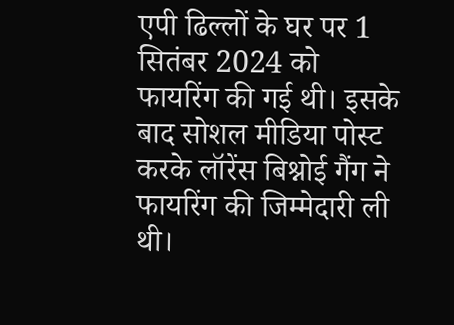एपी ढिल्लों के घर पर 1 सितंबर 2024 को फायरिंग की गई थी। इसके बाद सोशल मीडिया पोस्ट करके लॉरेंस बिश्नोई गैंग ने फायरिंग की जिम्मेदारी ली थी।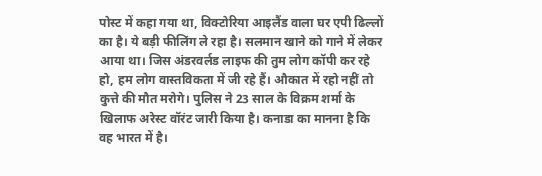पोस्ट में कहा गया था, विक्टोरिया आइलैंड वाला घर एपी ढिल्लों का है। ये बड़ी फीलिंग ले रहा है। सलमान खाने को गाने में लेकर आया था। जिस अंडरवर्लड लाइफ की तुम लोग कॉपी कर रहे हो, हम लोग वास्तविकता में जी रहे हैं। औकात में रहो नहीं तो कुत्ते की मौत मरोगे। पुलिस ने 23 साल के विक्रम शर्मा के खिलाफ अरेस्ट वॉरंट जारी किया है। कनाडा का मानना है कि वह भारत में है।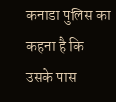कनाडा पुलिस का कहना है कि उसके पास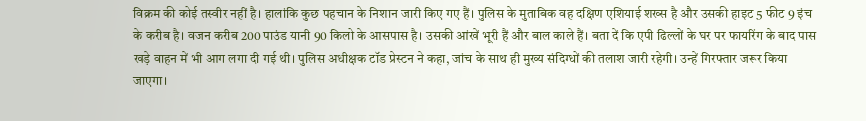विक्रम की कोई तस्वीर नहीं है। हालांकि कुछ पहचान के निशान जारी किए गए हैं। पुलिस के मुताबिक वह दक्षिण एशियाई शख्स है और उसकी हाइट 5 फीट 9 इंच के करीब है। वजन करीब 200 पाउंड यानी 90 किलो के आसपास है। उसकी आंखें भूरी हैं और बाल काले हैं। बता दें कि एपी ढिल्लों के घर पर फायरिंग के बाद पास खड़े वाहन में भी आग लगा दी गई थी। पुलिस अधीक्षक टॉड प्रेस्टन ने कहा, जांच के साथ ही मुख्य संदिग्धों की तलाश जारी रहेगी। उन्हें गिरफ्तार जरूर किया जाएगा।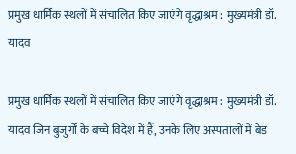प्रमुख धार्मिक स्थलों में संचालित किए जाएंगे वृद्धाश्रम : मुख्यमंत्री डॉ. यादव

प्रमुख धार्मिक स्थलों में संचालित किए जाएंगे वृद्धाश्रम : मुख्यमंत्री डॉ. यादव जिन बुजुर्गों के बच्चे विदेश में हैं, उनके लिए अस्पतालों में बेड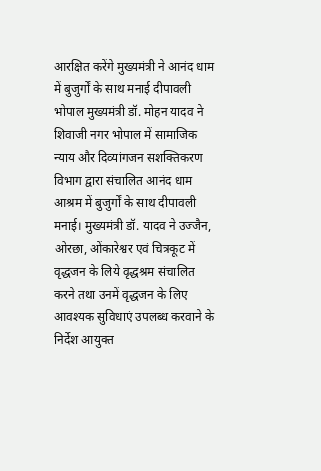आरक्षित करेंगे मुख्यमंत्री ने आनंद धाम में बुजुर्गों के साथ मनाई दीपावली भोपाल मुख्यमंत्री डॉ. मोहन यादव ने शिवाजी नगर भोपाल में सामाजिक न्याय और दिव्यांगजन सशक्तिकरण विभाग द्वारा संचालित आनंद धाम आश्रम में बुजुर्गों के साथ दीपावली मनाई। मुख्यमंत्री डॉ. यादव ने उज्जैन, ओरछा, ओंकारेश्वर एवं चित्रकूट में वृद्धजन के लिये वृद्धश्रम संचालित करने तथा उनमें वृद्धजन के लिए आवश्यक सुविधाएं उपलब्ध करवाने के निर्देश आयुक्त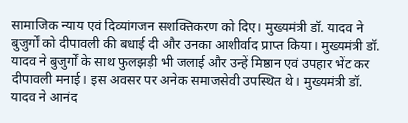सामाजिक न्याय एवं दिव्यांगजन सशक्तिकरण को दिए। मुख्यमंत्री डॉ. यादव ने बुजुर्गों को दीपावली की बधाई दी और उनका आशीर्वाद प्राप्त किया। मुख्यमंत्री डॉ. यादव ने बुजुर्गों के साथ फुलझड़ी भी जलाई और उन्हें मिष्ठान एवं उपहार भेंट कर दीपावली मनाई। इस अवसर पर अनेक समाजसेवी उपस्थित थे। मुख्यमंत्री डॉ. यादव ने आनंद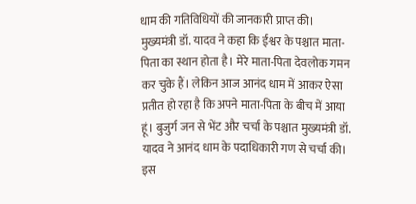धाम की गतिविधियों की जानकारी प्राप्त की। मुख्यमंत्री डॉ. यादव ने कहा कि ईश्वर के पश्चात माता-पिता का स्थान होता है। मेरे माता-पिता देवलोक गमन कर चुके हैं। लेकिन आज आनंद धाम में आकर ऐसा प्रतीत हो रहा है कि अपने माता-पिता के बीच में आया हूं। बुजुर्ग जन से भेंट और चर्चा के पश्चात मुख्यमंत्री डॉ. यादव ने आनंद धाम के पदाधिकारी गण से चर्चा की। इस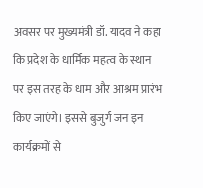अवसर पर मुख्यमंत्री डॉ. यादव ने कहा कि प्रदेश के धार्मिक महत्व के स्थान पर इस तरह के धाम और आश्रम प्रारंभ किए जाएंगे। इससे बुजुर्ग जन इन कार्यक्रमों से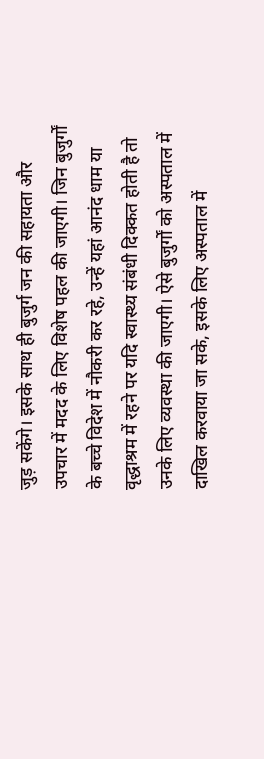जुड़ सकेंगे। इसके साथ ही बुजुर्ग जन की सहायता और उपचार में मदद के लिए विशेष पहल की जाएगी। जिन बुजुर्गों के बच्चे विदेश में नौकरी कर रहे, उन्हें यहां आनंद धाम या वृद्धाश्रम में रहने पर यदि स्वास्थ्य संबंधी दिक्कत होती है तो उनके लिए व्यवस्था की जाएगी। ऐसे बुजुर्गों को अस्पताल में दाखिल करवाया जा सके, इसके लिए अस्पताल में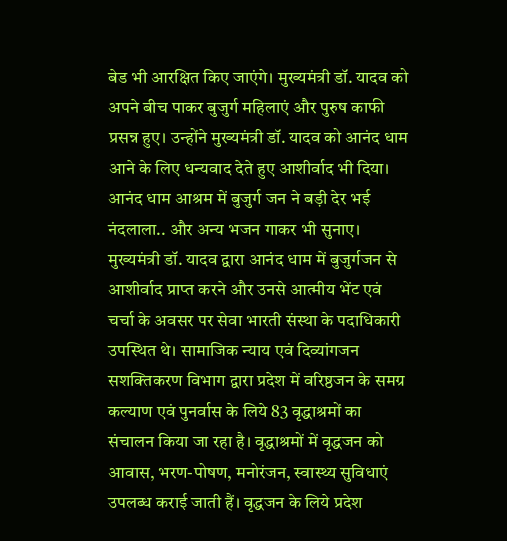बेड भी आरक्षित किए जाएंगे। मुख्यमंत्री डॉ. यादव को अपने बीच पाकर बुजुर्ग महिलाएं और पुरुष काफी प्रसन्न हुए। उन्होंने मुख्यमंत्री डॉ. यादव को आनंद धाम आने के लिए धन्यवाद देते हुए आशीर्वाद भी दिया। आनंद धाम आश्रम में बुजुर्ग जन ने बड़ी देर भई नंदलाला.. और अन्य भजन गाकर भी सुनाए। मुख्यमंत्री डॉ. यादव द्वारा आनंद धाम में बुजुर्गजन से आशीर्वाद प्राप्त करने और उनसे आत्मीय भेंट एवं चर्चा के अवसर पर सेवा भारती संस्था के पदाधिकारी उपस्थित थे। सामाजिक न्याय एवं दिव्यांगजन सशक्तिकरण विभाग द्वारा प्रदेश में वरिष्ठजन के समग्र कल्याण एवं पुनर्वास के लिये 83 वृद्धाश्रमों का संचालन किया जा रहा है। वृद्धाश्रमों में वृद्धजन को आवास, भरण-पोषण, मनोरंजन, स्वास्थ्य सुविधाएं उपलब्ध कराई जाती हैं। वृद्धजन के लिये प्रदेश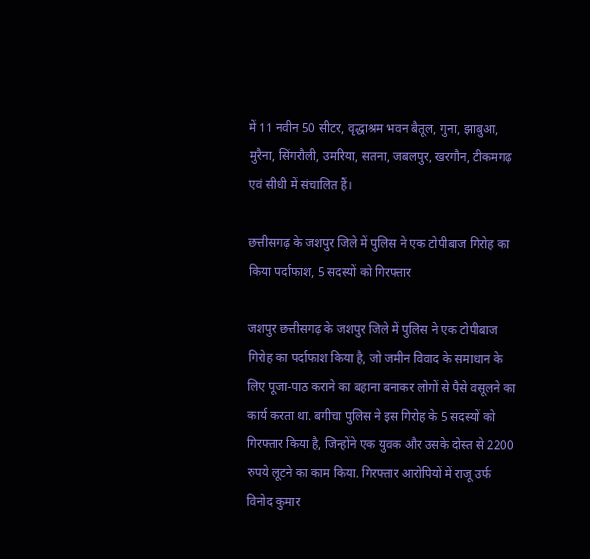में 11 नवीन 50 सीटर, वृद्धाश्रम भवन बैतूल, गुना, झाबुआ, मुरैना, सिंगरौली, उमरिया, सतना, जबलपुर, खरगौन, टीकमगढ़ एवं सीधी में संचालित हैं।

छत्तीसगढ़ के जशपुर जिले में पुलिस ने एक टोपीबाज गिरोह का किया पर्दाफाश, 5 सदस्यों को गिरफ्तार

जशपुर छत्तीसगढ़ के जशपुर जिले में पुलिस ने एक टोपीबाज गिरोह का पर्दाफाश किया है, जो जमीन विवाद के समाधान के लिए पूजा-पाठ कराने का बहाना बनाकर लोगों से पैसे वसूलने का कार्य करता था. बगीचा पुलिस ने इस गिरोह के 5 सदस्यों को गिरफ्तार किया है, जिन्होंने एक युवक और उसके दोस्त से 2200 रुपये लूटने का काम किया. गिरफ्तार आरोपियों में राजू उर्फ विनोद कुमार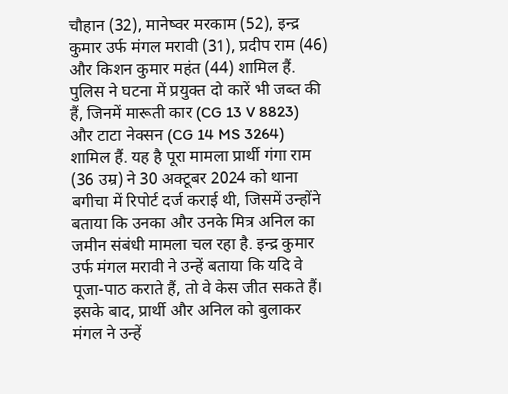चौहान (32), मानेष्वर मरकाम (52), इन्द्र कुमार उर्फ मंगल मरावी (31), प्रदीप राम (46) और किशन कुमार महंत (44) शामिल हैं. पुलिस ने घटना में प्रयुक्त दो कारें भी जब्त की हैं, जिनमें मारूती कार (CG 13 V 8823) और टाटा नेक्सन (CG 14 MS 3264) शामिल हैं. यह है पूरा मामला प्रार्थी गंगा राम (36 उम्र) ने 30 अक्टूबर 2024 को थाना बगीचा में रिपोर्ट दर्ज कराई थी, जिसमें उन्होंने बताया कि उनका और उनके मित्र अनिल का जमीन संबंधी मामला चल रहा है. इन्द्र कुमार उर्फ मंगल मरावी ने उन्हें बताया कि यदि वे पूजा-पाठ कराते हैं, तो वे केस जीत सकते हैं। इसके बाद, प्रार्थी और अनिल को बुलाकर मंगल ने उन्हें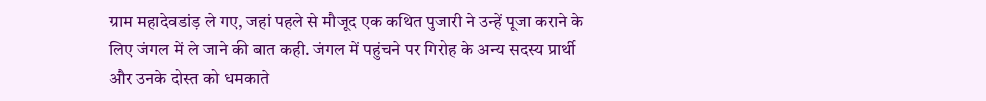ग्राम महादेवडांड़ ले गए, जहां पहले से मौजूद एक कथित पुजारी ने उन्हें पूजा कराने के लिए जंगल में ले जाने की बात कही. जंगल में पहुंचने पर गिरोह के अन्य सदस्य प्रार्थी और उनके दोस्त को धमकाते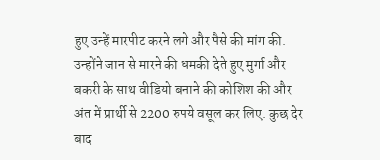हुए उन्हें मारपीट करने लगे और पैसे की मांग की. उन्होंने जान से मारने की धमकी देते हुए मुर्गा और बकरी के साथ वीडियो बनाने की कोशिश की और अंत में प्रार्थी से 2200 रुपये वसूल कर लिए. कुछ देर बाद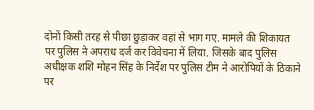दोनों किसी तरह से पीछा छुड़ाकर वहां से भाग गए. मामले की शिकायत पर पुलिस ने अपराध दर्ज कर विवेचना में लिया. जिसके बाद पुलिस अधीक्षक शशि मोहन सिंह के निर्देश पर पुलिस टीम ने आरोपियों के ठिकाने पर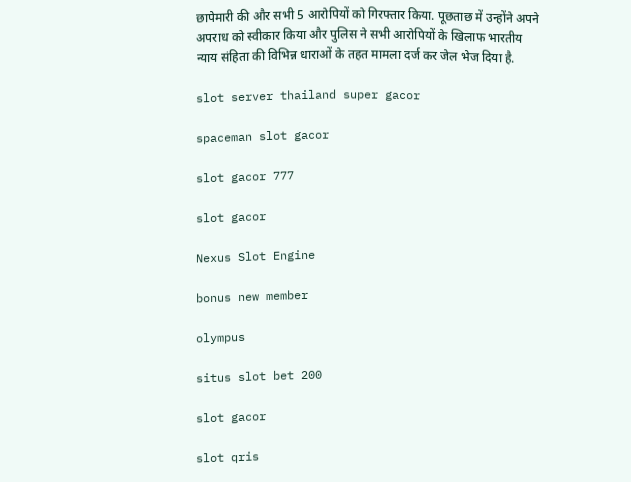छापेमारी की और सभी 5 आरोपियों को गिरफ्तार किया. पूछताछ में उन्होंने अपने अपराध को स्वीकार किया और पुलिस ने सभी आरोपियों के खिलाफ भारतीय न्याय संहिता की विभिन्न धाराओं के तहत मामला दर्ज कर जेल भेज दिया है.

slot server thailand super gacor

spaceman slot gacor

slot gacor 777

slot gacor

Nexus Slot Engine

bonus new member

olympus

situs slot bet 200

slot gacor

slot qris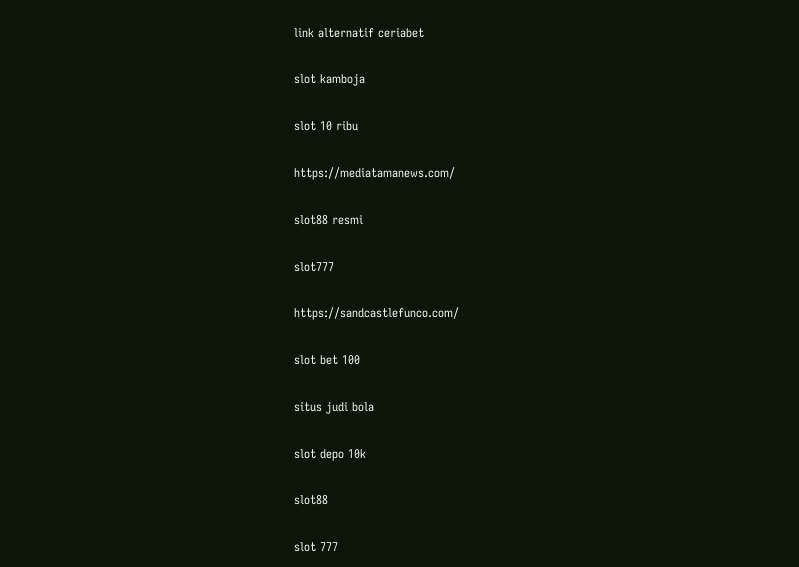link alternatif ceriabet

slot kamboja

slot 10 ribu

https://mediatamanews.com/

slot88 resmi

slot777

https://sandcastlefunco.com/

slot bet 100

situs judi bola

slot depo 10k

slot88

slot 777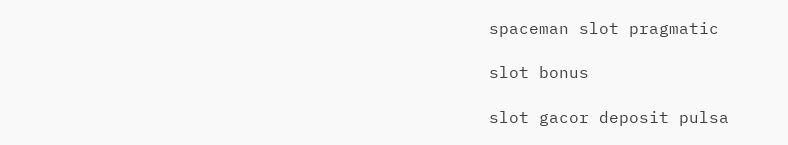spaceman slot pragmatic

slot bonus

slot gacor deposit pulsa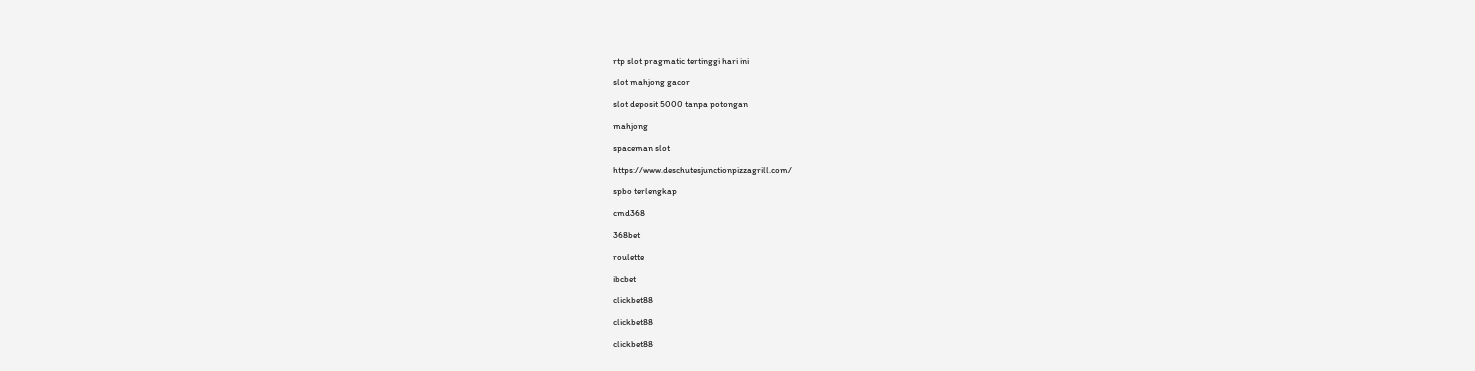rtp slot pragmatic tertinggi hari ini

slot mahjong gacor

slot deposit 5000 tanpa potongan

mahjong

spaceman slot

https://www.deschutesjunctionpizzagrill.com/

spbo terlengkap

cmd368

368bet

roulette

ibcbet

clickbet88

clickbet88

clickbet88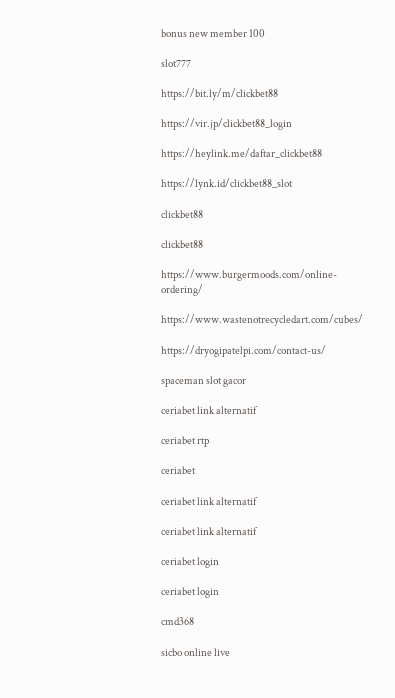bonus new member 100

slot777

https://bit.ly/m/clickbet88

https://vir.jp/clickbet88_login

https://heylink.me/daftar_clickbet88

https://lynk.id/clickbet88_slot

clickbet88

clickbet88

https://www.burgermoods.com/online-ordering/

https://www.wastenotrecycledart.com/cubes/

https://dryogipatelpi.com/contact-us/

spaceman slot gacor

ceriabet link alternatif

ceriabet rtp

ceriabet

ceriabet link alternatif

ceriabet link alternatif

ceriabet login

ceriabet login

cmd368

sicbo online live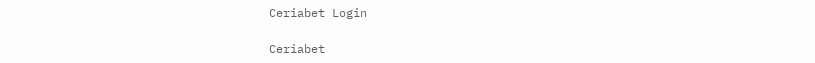Ceriabet Login

Ceriabet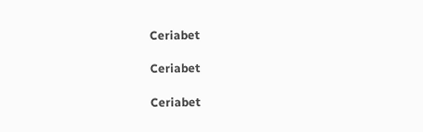Ceriabet

Ceriabet

Ceriabet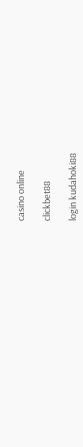casino online

clickbet88

login kudahoki88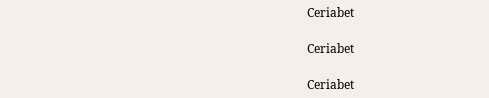Ceriabet

Ceriabet

Ceriabet